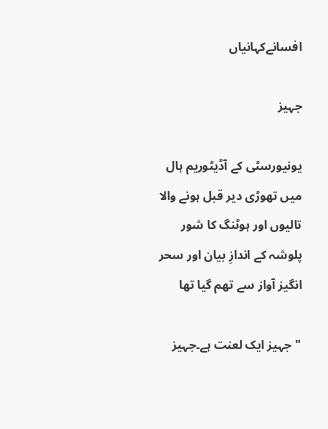افسانےکہانیاں

جہیز

یونیورسٹی کے آڈیٹوریم ہال میں تھوڑی دیر قبل ہونے والا تالیوں اور ہوٹنگ کا شور پلوشہ کے اندازِ بیان اور سحر انگیز آواز سے تھم گیا تھا

"جہیز ایک لعنت ہے۔جہیز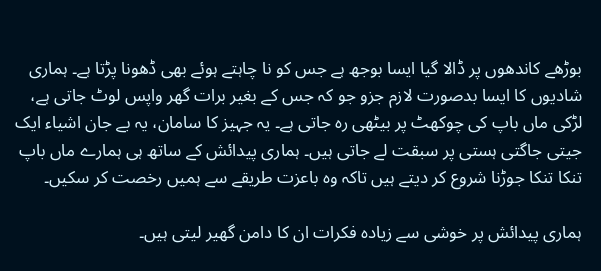بوڑھے کاندھوں پر ڈالا گیا ایسا بوجھ ہے جس کو نا چاہتے ہوئے بھی ڈھونا پڑتا ہے۔ ہماری شادیوں کا ایسا بدصورت لازم جزو جو کہ جس کے بغیر برات گھر واپس لوٹ جاتی ہے، لڑکی ماں باپ کی چوکھٹ پر بیٹھی رہ جاتی ہے۔ یہ جہیز کا سامان، یہ بے جان اشیاء ایک جیتی جاگتی ہستی پر سبقت لے جاتی ہیں۔ ہماری پیدائش کے ساتھ ہی ہمارے ماں باپ تنکا تنکا جوڑنا شروع کر دیتے ہیں تاکہ وہ باعزت طریقے سے ہمیں رخصت کر سکیں۔

ہماری پیدائش پر خوشی سے زیادہ فکرات ان کا دامن گھیر لیتی ہیں۔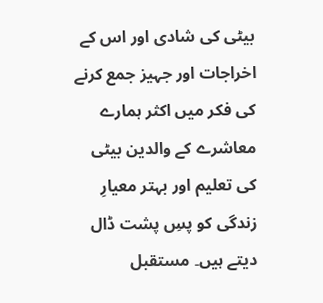بیٹی کی شادی اور اس کے اخراجات اور جہیز جمع کرنے کی فکر میں اکثر ہمارے معاشرے کے والدین بیٹی کی تعلیم اور بہتر معیارِ زندگی کو پسِ پشت ڈال دیتے ہیں۔ مستقبل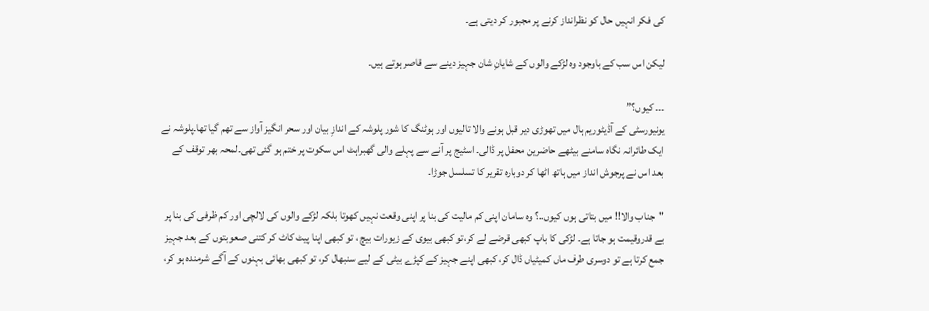کی فکر انہیں حال کو نظرانداز کرنے پر مجبور کر دیتی ہے۔

لیکن اس سب کے باوجود وہ لڑکے والوں کے شایانِ شان جہیز دینے سے قاصر ہوتے ہیں۔

۔۔۔ کیوں؟”
یونیورسٹی کے آڈیٹوریم ہال میں تھوڑی دیر قبل ہونے والا تالیوں اور ہوٹنگ کا شور پلوشہ کے اندازِ بیان اور سحر انگیز آواز سے تھم گیا تھا۔پلوشہ نے ایک طائرانہ نگاہ سامنے بیٹھے حاضرین محفل پر ڈالی۔ اسٹیج پر آنے سے پہلے والی گھبراہٹ اس سکوت پر ختم ہو گئی تھی۔لمحہ بھر توقف کے بعد اس نے پرجوش انداز میں ہاتھ اٹھا کر دوبارہ تقریر کا تسلسل جوڑا۔

"جناب والا!! میں بتاتی ہوں کیوں..؟ وہ سامان اپنی کم مالیت کی بنا پر اپنی وقعت نہیں کھوتا بلکہ لڑکے والوں کی لالچی اور کم ظرفی کی بنا پر بے قدروقیمت ہو جاتا ہے۔ لڑکی کا باپ کبھی قرضے لے کر،تو کبھی بیوی کے زیورات بیچ ، تو کبھی اپنا پیٹ کاٹ کر کتنی صعوبتوں کے بعد جہیز جمع کرتا ہے تو دوسری طرف ماں کمیٹیاں ڈال کر، کبھی اپنے جہیز کے کپڑے بیٹی کے لیے سنبھال کر، تو کبھی بھائی بہنوں کے آگے شرمندہ ہو کر،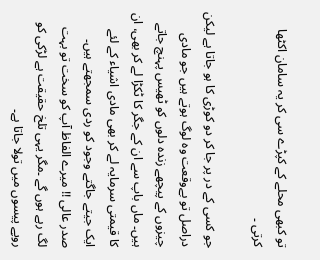تو کبھی محلے کے کپڑے سی کر یہ سامان اکٹھا کرتی ۔

جو کسی کے در پر جا کر دو کوڑی کا ہو جاتا ہے لیکن دراصل تو بےوقعت وہ لوگ ہوتے ہیں جو مادی چیزوں کے پیچھے زندہ دلوں کو ٹھیس پہنچ جاتے ہیں۔ ماں باپ سے ان کے جگر کا ٹکڑا لے کر بھی، ان کا قیمتی سرمایہ لے کر بھی مادی اشیاء کے لئے ایک جیتے جاگتے وجود کو ردی سمجھتے ہیں۔
صدر عالی !! میرے الفاظ آپ کو سخت تو بہت لگ رہے ہوں گے ۔مگر یہی تلخ حقیقت ہے لڑکی کو روپے پیسوں میں تولا جاتا ہے۔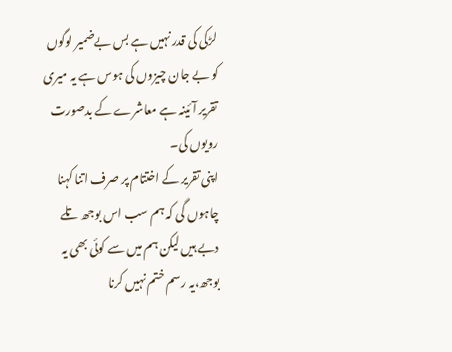لڑکی کی قدر نہیں ہے بس بےضمیر لوگوں کو بے جان چیزوں کی ہوس ہے یہ میری تقریر آئینہ ہے معاشرے کے بدصورت رویوں کی۔
اپنی تقریر کے اختتام پر صرف اتنا کہنا چاہوں گی کہ ہم سب اس بوجھ تلے دبے ہیں لیکن ہم میں سے کوئی بھی یہ بوجھ،یہ رسم ختم نہیں کرنا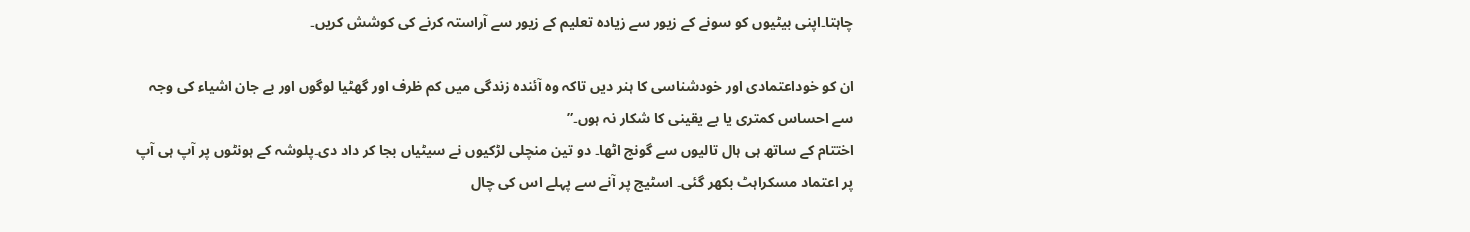چاہتا۔اپنی بیٹیوں کو سونے کے زیور سے زیادہ تعلیم کے زیور سے آراستہ کرنے کی کوشش کریں۔

ان کو خوداعتمادی اور خودشناسی کا ہنر دیں تاکہ وہ آئندہ زندگی میں کم ظرف اور گھٹیا لوگوں اور بے جان اشیاء کی وجہ سے احساس کمتری یا بے یقینی کا شکار نہ ہوں۔”
اختتام کے ساتھ ہی ہال تالیوں سے گونج اٹھا۔ دو تین منچلی لڑکیوں نے سیٹیاں بجا کر داد دی۔پلوشہ کے ہونٹوں پر آپ ہی آپ پر اعتماد مسکراہٹ بکھر گئی۔ اسٹیج پر آنے سے پہلے اس کی چال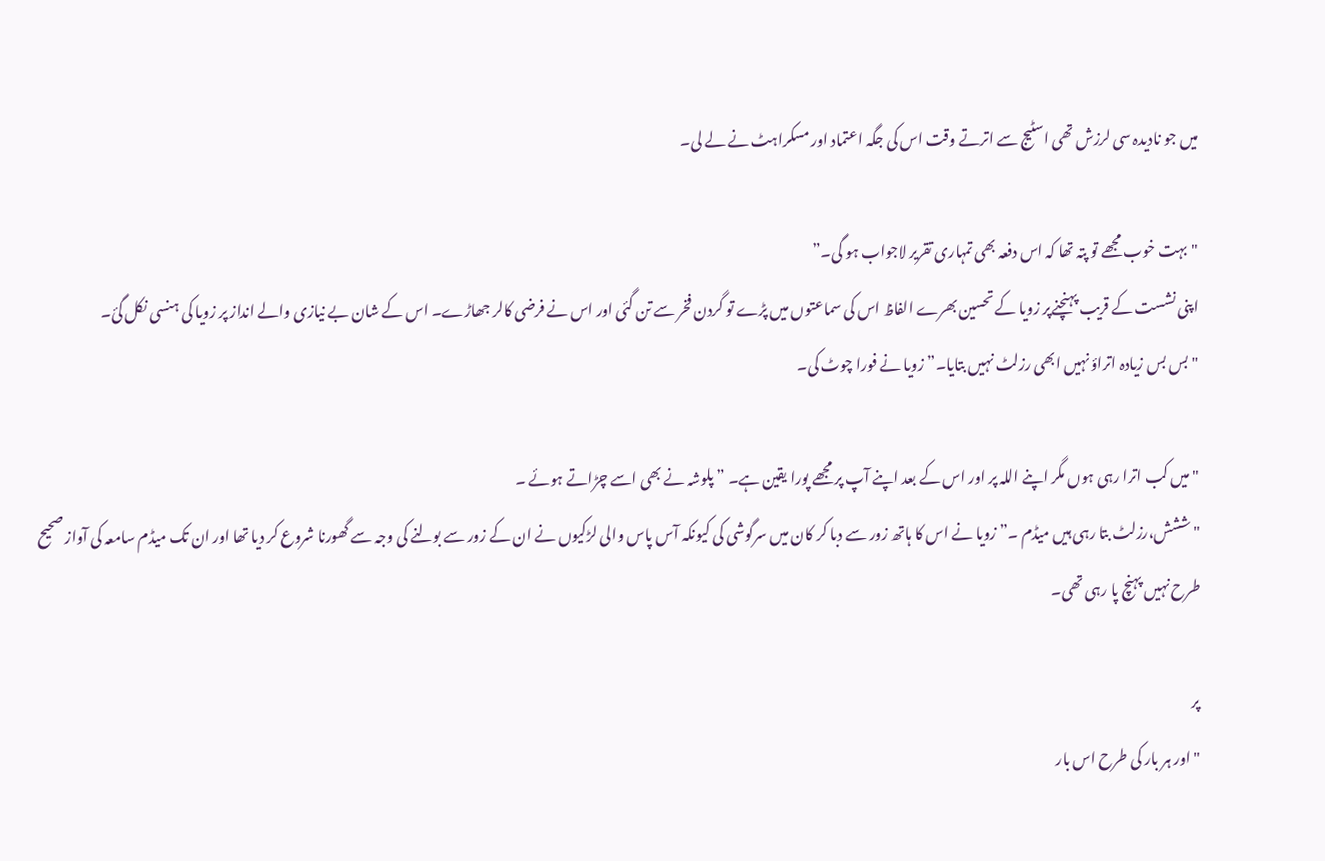میں جو نادیدہ سی لرزش تھی اسٹیج سے اترتے وقت اس کی جگہ اعتماد اور مسکراہٹ نے لے لی۔

"بہت خوب مجھے تو پتہ تھا کہ اس دفعہ بھی تمہاری تقریر لاجواب ہو گی۔”
اپنی نشست کے قریب پہنچنےپر زویا کے تحسین بھرے الفاظ اس کی سماعتوں میں پڑے تو گردن فخر سے تن گئی اور اس نے فرضی کالر جھاڑے۔ اس کے شان بے نیازی والے انداز پر زویا کی ہنسی نکل گئ۔
"بس بس زیادہ اتراؤ نہیں ابھی رزلٹ نہیں بتایا۔” زویا نے فورا چوٹ کی۔

"میں کب اترا رہی ہوں مگر اپنے اللہ پر اور اس کے بعد اپنے آپ پر مجھے پورا یقین ہے۔ ” پلوشہ نے بھی اسے چڑاتے ہوئے ۔
"ششش،رزلٹ بتا رہی ہیں میڈم ۔” زویا نے اس کا ہاتھ زور سے دبا کر کان میں سرگوشی کی کیونکہ آس پاس والی لڑکیوں نے ان کے زور سے بولنے کی وجہ سے گھورنا شروع کر دیا تھا اور ان تک میڈم سامعہ کی آواز صحیح طرح نہیں پہنچ پا رہی تھی۔

پر
"اور ہر بار کی طرح اس بار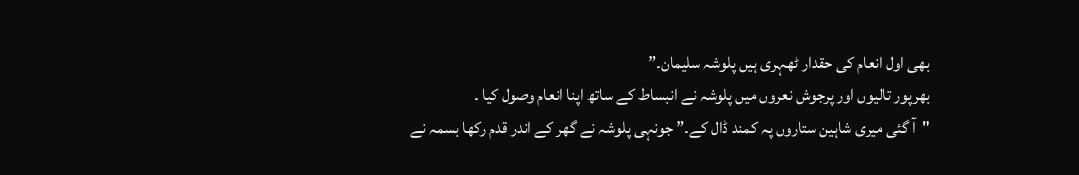بھی اول انعام کی حقدار ٹھہری ہیں پلوشہ سلیمان۔”
بھرپور تالیوں اور پرجوش نعروں میں پلوشہ نے انبساط کے ساتھ اپنا انعام وصول کیا ۔
"آ گئی میری شاہین ستاروں پہ کمند ڈال کے۔” جونہی پلوشہ نے گھر کے اندر قدم رکھا بسمہ نے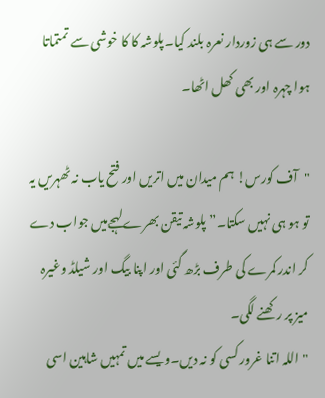دور سے ہی زوردار نعرہ بلند کیا۔پلوشہ کا کا خوشی سے تمتماتا ہوا چہرہ اور بھی کھل اٹھا۔

"آف کورس! ہم میدان میں اتریں اور فتح یاب نہ ٹھہریں یہ تو ہو ہی نہیں سکتا۔” پلوشہ تیقن بھرےلہجےمیں جواب دے کر اندر کمرے کی طرف بڑھ گئی اور اپنا بیگ اور شیلڈ وغیرہ میز پر رکھنے لگی۔
"اللہ اتنا غرور کسی کو نہ دیں۔ویسے میں تمہیں شاہین اسی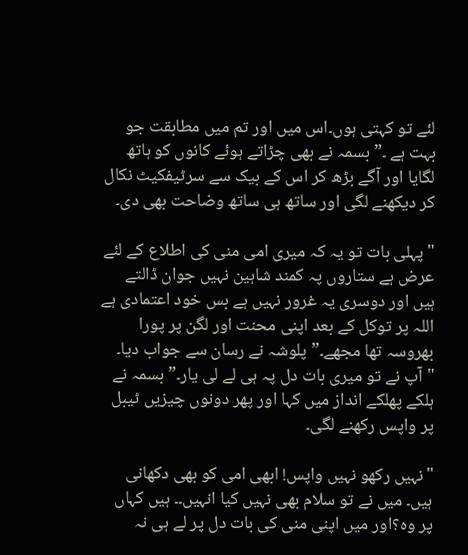لئے تو کہتی ہوں۔اس میں اور تم میں مطابقت جو بہت ہے ۔” بسمہ نے بھی چڑاتے ہوئے کانوں کو ہاتھ لگایا اور آگے بڑھ کر اس کے بیک سے سرٹیفکیٹ نکال کر دیکھنے لگی اور ساتھ ہی ساتھ وضاحت بھی دی۔

"پہلی بات تو یہ کہ میری امی منی کی اطلاع کے لئے عرض ہے ستاروں پہ کمند شاہین نہیں جوان ڈالتے ہیں اور دوسری یہ غرور نہیں ہے بس خود اعتمادی ہے اللہ پر توکل کے بعد اپنی محنت اور لگن پر پورا بھروسہ تھا مجھے۔” پلوشہ نے رسان سے جواب دیا۔
"آپ نے تو میری بات دل پہ ہی لے لی یار۔” بسمہ نے ہلکے پھلکے انداز میں کہا اور پھر دونوں چیزیں ٹیبل پر واپس رکھنے لگی۔

"نہیں رکھو نہیں واپس! ابھی امی کو بھی دکھانی ہیں۔ میں نے تو سلام بھی نہیں کیا انہیں۔۔ ہیں کہاں پر وہ؟اور میں اپنی منی کی بات دل پر لے ہی نہ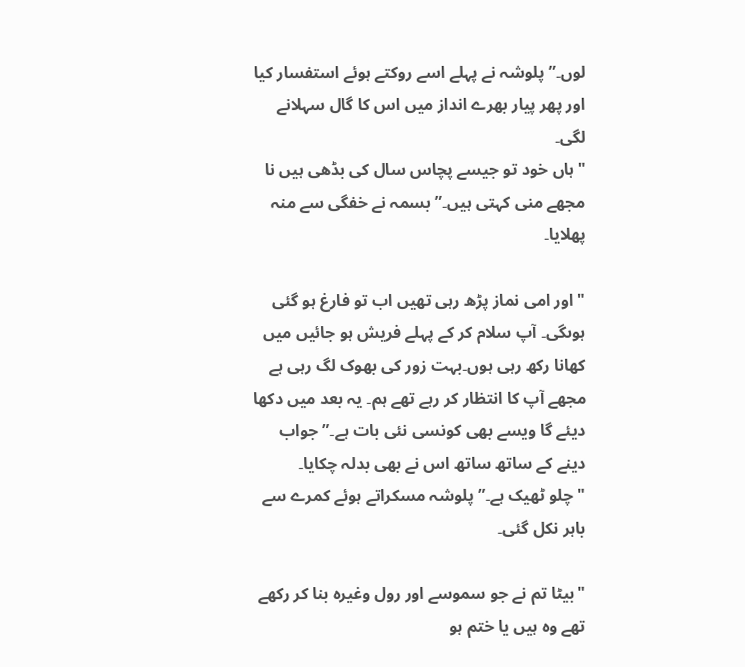لوں۔” پلوشہ نے پہلے اسے روکتے ہوئے استفسار کیا اور پھر پیار بھرے انداز میں اس کا گال سہلانے لگی۔
"ہاں خود تو جیسے پچاس سال کی بڈھی ہیں نا مجھے منی کہتی ہیں۔” بسمہ نے خفگی سے منہ پھلایا۔

"اور امی نماز پڑھ رہی تھیں اب تو فارغ ہو گئی ہوںگی۔ آپ سلام کر کے پہلے فریش ہو جائیں میں کھانا رکھ رہی ہوں۔بہت زور کی بھوک لگ رہی ہے مجھے آپ کا انتظار کر رہے تھے ہم۔ یہ بعد میں دکھا دیئے گا ویسے بھی کونسی نئی بات ہے۔” جواب دینے کے ساتھ ساتھ اس نے بھی بدلہ چکایا۔
"چلو ٹھیک ہے۔” پلوشہ مسکراتے ہوئے کمرے سے باہر نکل گئی۔

"بیٹا تم نے جو سموسے اور رول وغیرہ بنا کر رکھے تھے وہ ہیں یا ختم ہو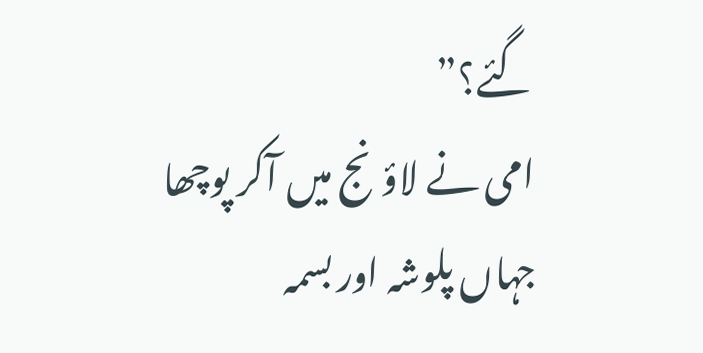گئے؟”
امی نے لاؤنج میں آکر پوچھا جہاں پلوشہ اور بسمہ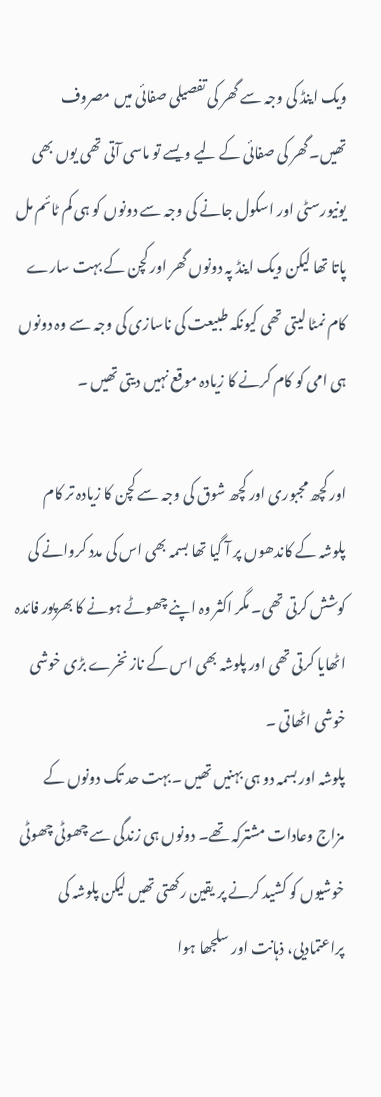ویک اینڈ کی وجہ سے گھر کی تفصیلی صفائی میں مصروف تھیں۔گھر کی صفائی کے لیے ویسے تو ماسی آتی تھی یوں بھی یونیورسٹی اور اسکول جانے کی وجہ سے دونوں کو ہی کم ٹائم مل پاتا تھا لیکن ویک اینڈ پہ دونوں گھر اور کچن کے بہت سارے کام نمٹا لیتی تھی کیونکہ طبیعت کی ناسازی کی وجہ سے وہ دونوں ہی امی کو کام کرنے کا زیادہ موقع نہیں دیتی تھیں ۔

اور کچھ مجبوری اور کچھ شوق کی وجہ سے کچن کا زیادہ تر کام پلوشہ کے کاندھوں پر آ گیا تھا بسمہ بھی اس کی مدد کروانے کی کوشش کرتی تھی۔ مگر اکثر وہ اپنے چھوٹے ہونے کا بھرپور فائدہ اٹھایا کرتی تھی اور پلوشہ بھی اس کے ناز نخرے بڑی خوشی خوشی اٹھاتی ۔
پلوشہ اور بسمہ دو ہی بہنیں تھیں ۔بہت حد تک دونوں کے مزاج وعادات مشترکہ تھے۔ دونوں ہی زندگی سے چھوٹی چھوٹی خوشیوں کو کشید کرنے پر یقین رکھتی تھیں لیکن پلوشہ کی پراعتمادیی، ذہانت اور سلجھا ہوا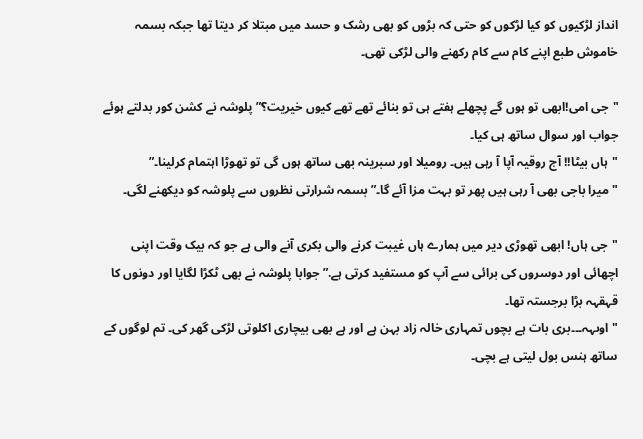انداز لڑکیوں کو کیا لڑکوں کو حتی کہ بڑوں کو بھی رشک و حسد میں مبتلا کر دیتا تھا جبکہ بسمہ خاموش طبع اپنے کام سے کام رکھنے والی لڑکی تھی۔

"جی امی!ابھی تو ہوں گے پچھلے ہفتے ہی تو بنائے تھے تھے کیوں خیریت؟” پلوشہ نے کشن کور بدلتے ہوئے جواب اور سوال ساتھ ہی کیا۔
"ہاں بیٹا!! آج روقیہ آپا آ رہی ہیں۔ رومیلا اور سبرینہ بھی ساتھ ہوں گی تو تھوڑا اہتمام کرلینا۔”
"میرا باجی بھی آ رہی ہیں پھر تو بہت مزا آئے گا۔” بسمہ شرارتی نظروں سے پلوشہ کو دیکھنے لگی۔

"جی ہاں! ابھی تھوڑی دیر میں ہمارے ہاں غیبت کرنے والی بکری آنے والی ہے جو کہ بیک وقت اپنی اچھائی اور دوسروں کی برائی سے آپ کو مستفید کرتی ہے.” جوابا پلوشہ نے بھی ٹکڑا لگایا اور دونوں کا قہقہہ بڑا برجستہ تھا۔
"اوںہہ۔۔۔بری بات ہے بچوں تمہاری خالہ زاد بہن ہے اور ہے بھی بیچاری اکلوتی لڑکی گھر کی۔ تم لوگوں کے ساتھ ہنس بول لیتی ہے بچی۔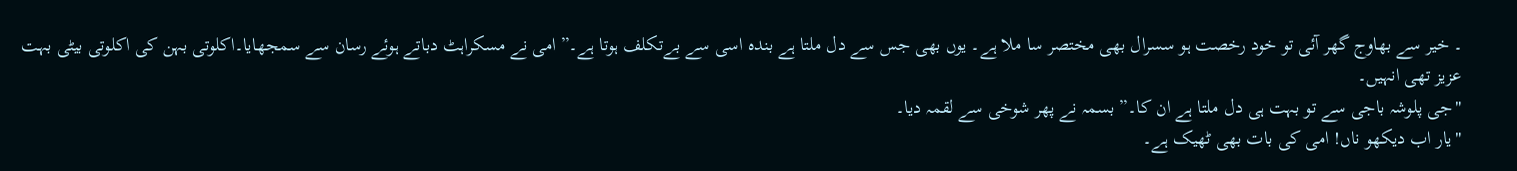۔ خیر سے بھاوج گھر آئی تو خود رخصت ہو سسرال بھی مختصر سا ملا ہے۔ یوں بھی جس سے دل ملتا ہے بندہ اسی سے بےتکلف ہوتا ہے۔” امی نے مسکراہٹ دباتے ہوئے رسان سے سمجھایا۔اکلوتی بہن کی اکلوتی بیٹی بہت عزیز تھی انہیں۔
"جی پلوشہ باجی سے تو بہت ہی دل ملتا ہے ان کا۔” بسمہ نے پھر شوخی سے لقمہ دیا۔
"یار اب دیکھو ناں! امی کی بات بھی ٹھیک ہے۔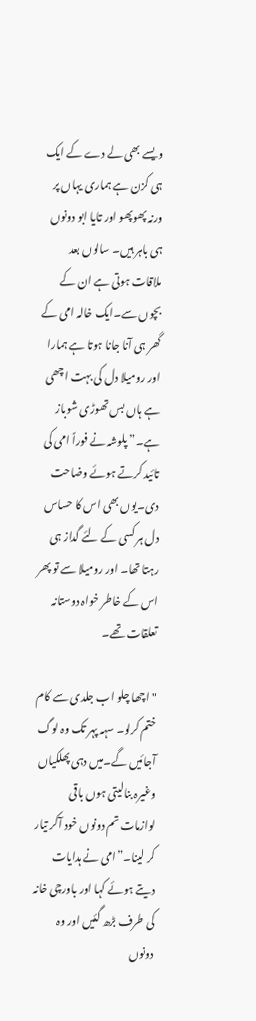ویسے بھی لے دے کے ایک ہی کزن ہے ہماری یہاں پر ورنہ پھوپھو اور تایا ابو دونوں ہی باہر ہیں۔ سالوں بعد ملاقات ہوتی ہے ان کے بچوں سے۔ایک خالہ امی کے گھر ہی آنا جانا ہوتا ہے ہمارا اور رومیلا دل کی بہت اچھی ہے ہاں بس تھوڑی شوباز ہے۔”پلوشہ نے فوراً امی کی تائید کرتے ہوئے وضاحت دی۔یوں بھی اس کا حساس دل ہر کسی کے لئے گداز ہی رہتا تھا۔ اور رومیلا سے تو پھر اس کے خاطر خواہ دوستانہ تعلقات تھے۔

"اچھا چلو اب جلدی سے کام ختم کرلو۔ سہہ پہر تک وہ لوگ آجائیں گے۔میں دہی پھلکیاں وغیرہ بنالیتی ہوں باقی لوازمات تم دونوں خود آکر تیار کر لینا۔”امی نے ہدایات دیتے ہوئے کہا اور باورچی خانہ کی طرف بڑھ گئیں اور وہ دونوں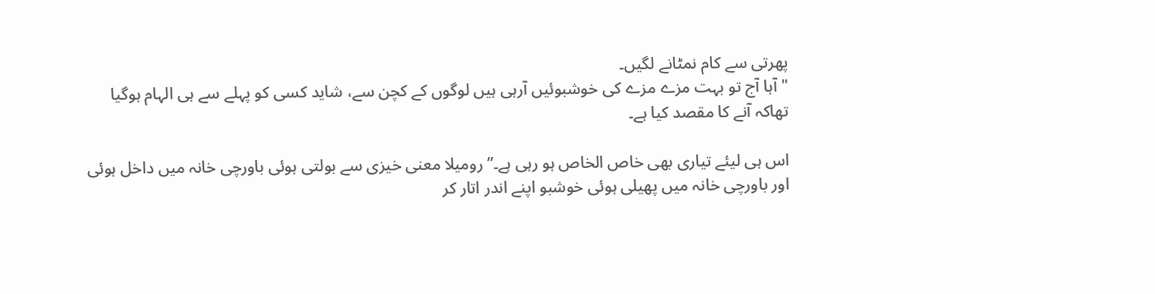پھرتی سے کام نمٹانے لگیں۔
"آہا آج تو بہت مزے مزے کی خوشبوئیں آرہی ہیں لوگوں کے کچن سے، شاید کسی کو پہلے سے ہی الہام ہوگیا تھاکہ آنے کا مقصد کیا ہے۔

اس ہی لیئے تیاری بھی خاص الخاص ہو رہی ہے۔” رومیلا معنی خیزی سے بولتی ہوئی باورچی خانہ میں داخل ہوئی اور باورچی خانہ میں پھیلی ہوئی خوشبو اپنے اندر اتار کر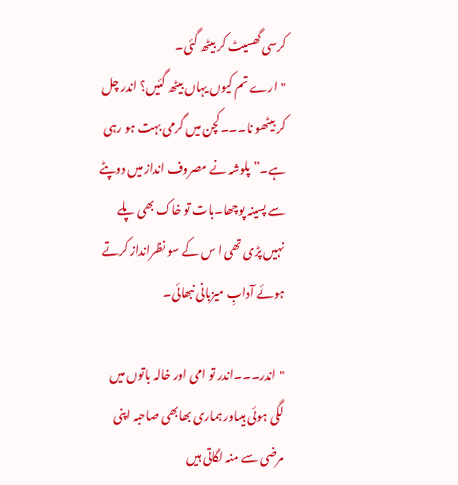کرسی گھسیٹ کر بیٹھ گئی۔
"ارے تم کیوں یہاں بیٹھ گئیں؟ اندر چل کر بیٹھو نا۔۔۔کچن میں گرمی بہت ہو رہی ہے۔” پلوشہ نے مصروف انداز میں دوپٹے سے پسینہ پوچھا۔بات تو خاک بھی پلے نہیں پڑی تھی ا س کے سو نظرانداز کرتے ہوئے آدابِ میزبانی نبھائی۔

"اندر۔۔۔اندر تو امی اور خالہ باتوں میں لگی ہوئی ہیںاور ہماری بھابھی صاحبہ اپنی مرضی سے منہ لگاتی ہیں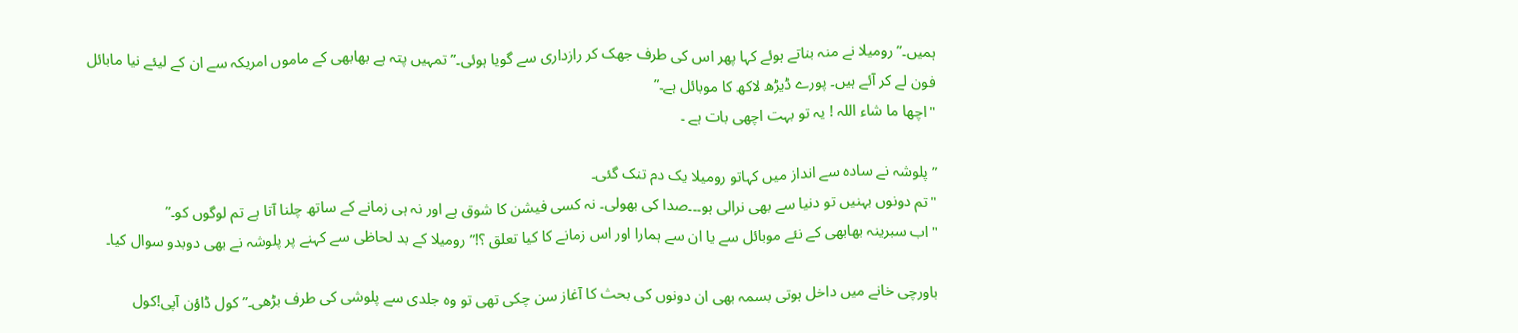ہمیں۔” رومیلا نے منہ بناتے ہوئے کہا پھر اس کی طرف جھک کر رازداری سے گویا ہوئی۔”تمہیں پتہ ہے بھابھی کے ماموں امریکہ سے ان کے لیئے نیا مابائل فون لے کر آئے ہیں۔ پورے ڈیڑھ لاکھ کا موبائل ہے۔”
"اچھا ما شاء اللہ ! یہ تو بہت اچھی بات ہے ۔

” پلوشہ نے سادہ سے انداز میں کہاتو رومیلا یک دم تنک گئی۔
"تم دونوں بہنیں تو دنیا سے بھی نرالی ہو۔۔۔صدا کی بھولی۔ نہ کسی فیشن کا شوق ہے اور نہ ہی زمانے کے ساتھ چلنا آتا ہے تم لوگوں کو۔”
"اب سبرینہ بھابھی کے نئے موبائل سے یا ان سے ہمارا اور اس زمانے کا کیا تعلق ؟!”رومیلا کے بد لحاظی سے کہنے پر پلوشہ نے بھی دوبدو سوال کیا۔

باورچی خانے میں داخل ہوتی بسمہ بھی ان دونوں کی بحث کا آغاز سن چکی تھی تو وہ جلدی سے پلوشی کی طرف بڑھی۔” کول ڈاؤن آپی!کول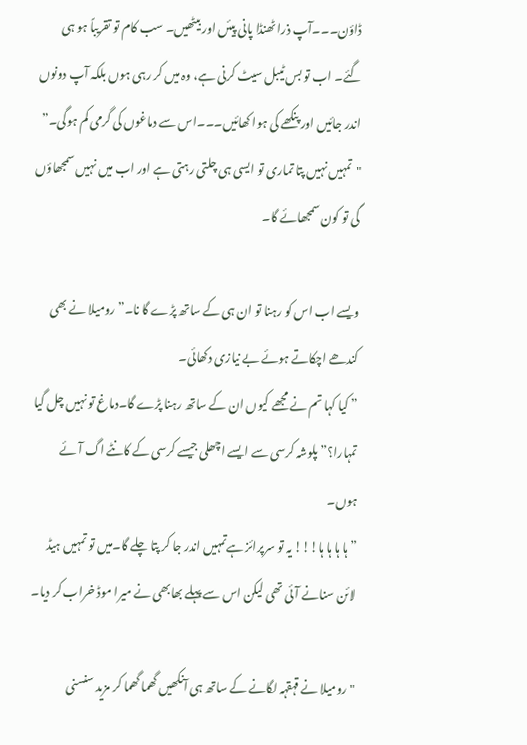ڈاؤن۔۔۔آپ ذرا ٹھنڈا پانی پیئں اور بیٹھیں۔ سب کام تو تقریباً ہو ہی گئے۔ اب تو بس ٹیبل سیٹ کرنی ہے، وہ میں کر رہی ہوں بلکہ آپ دونوں اندر جائیں اور پنکھے کی ہوا کھائیں۔۔۔اس سے دماغوں کی گرمی کم ہوگی۔”
"تمہیں نہیں پتا تماری تو ایسی ہی چلتی رہتی ہے اور اب میں نہیں سمجھاؤں گی تو کون سمجھائے گا۔

ویسے اب اس کو رہنا تو ان ہی کے ساتھ پڑے گا نا۔”رومیلا نے بھی کندھے اچکاتے ہوئے بے نیازی دکھائی۔
” کیا کہا تم نے مجھے کیوں ان کے ساتھ رہنا پڑے گا۔دماغ تو نہیں چل گیا تمہارا؟” پلوشہ کرسی سے ایسے اچھلی جیسے کرسی کے کانٹے اگ آئے ہوں۔
” ہا ہا ہا ہا!!! یہ تو سرپرائز ہےتمہیں اندر جا کر پتا چلے گا۔میں تو تمہیں ہیڈ لائن سنانے آئی تھی لیکن اس سے پہلے بھابھی نے میرا موڈ خراب کر دیا۔

"رومیلا نے قہقہہ لگانے کے ساتھ ہی آنکھیں گھما گھما کر مزید سنسنی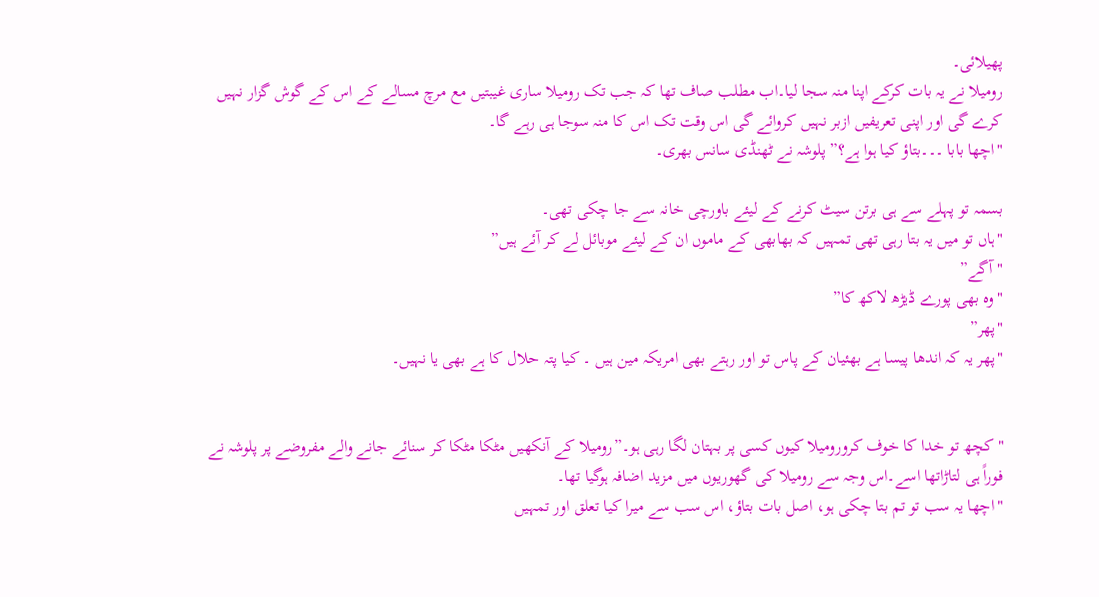پھیلائی۔
رومیلا نے یہ بات کرکے اپنا منہ سجا لیا۔اب مطلب صاف تھا کہ جب تک رومیلا ساری غیبتیں مع مرچ مسالے کے اس کے گوش گزار نہیں کرے گی اور اپنی تعریفیں ازبر نہیں کروائے گی اس وقت تک اس کا منہ سوجا ہی رہے گا۔
"اچھا بابا ۔۔۔بتاؤ کیا ہوا ہے؟” پلوشہ نے ٹھنڈی سانس بھری۔

بسمہ تو پہلے سے ہی برتن سیٹ کرنے کے لیئے باورچی خانہ سے جا چکی تھی۔
"ہاں تو میں یہ بتا رہی تھی تمہیں کہ بھابھی کے ماموں ان کے لیئے موبائل لے کر آئے ہیں”
"آگے”
"وہ بھی پورے ڈیڑھ لاکھ کا”
"پھر”
"پھر یہ کہ اندھا پیسا ہے بھئیان کے پاس تو اور رہتے بھی امریکہ مین ہیں ۔ کیا پتہ حلال کا ہے بھی یا نہیں۔


"کچھ تو خدا کا خوف کرورومیلا کیوں کسی پر بہتان لگا رہی ہو۔”رومیلا کے آنکھیں مٹکا مٹکا کر سنائے جانے والے مفروضے پر پلوشہ نے فوراً ہی لتاڑاتھا اسے۔اس وجہ سے رومیلا کی گھوریوں میں مزید اضافہ ہوگیا تھا۔
"اچھا یہ سب تو تم بتا چکی ہو، اصل بات بتاؤ، اس سب سے میرا کیا تعلق اور تمہیں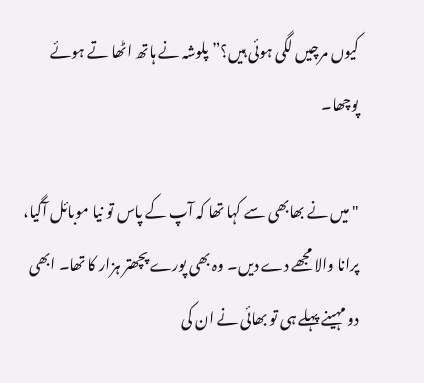کیوں مرچیں لگی ہوئی ہیں؟” پلوشہ نے ہاتھ اٹھا تے ہوئے پوچھا۔

"میں نے بھابھی سے کہا تھا کہ آپ کے پاس تو نیا موبائل آگیا، پرانا والا مجھے دے دیں۔ وہ بھی پورے پچھتر ہزار کا تھا۔ ابھی دو مہینے پہلے ہی تو بھائی نے ان کی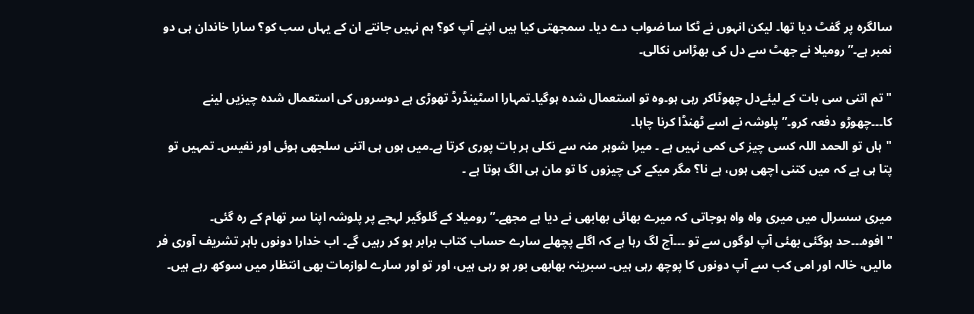سالگرہ پر گفٹ دیا تھا۔ لیکن انہوں نے ٹکا سا ضواب دے دیا۔ سمجھتی کیا ہیں اپنے آپ کو؟ ہم نہیں جانتے ان کے یہاں سب کو؟ سارا خاندان ہی دو نمبر ہے۔” رومیلا نے جھٹ سے دل کی بھڑاس نکالی۔

"تم اتنی سی بات کے لیئےدل چھوٹاکر رہی ہو۔وہ تو استعمال شدہ ہوگیا۔تمہارا اسٹینڈرڈ تھوڑی ہے دوسروں کی استعمال شدہ چیزیں لینے کا۔۔۔چھوڑو دفعہ کرو۔”پلوشہ نے اسے ٹھنڈا کرنا چاہا۔
"ہاں تو الحمد اللہ کسی چیز کی کمی نہیں ہے ۔ میرا شوہر منہ سے نکلی ہر بات پوری کرتا ہے۔میں ہوں ہی اتنی سلجھی ہوئی اور نفیس۔ تمہیں تو پتا ہی ہے کہ میں کتنی اچھی ہوں، ہے نا؟ مگر میکے کی چیزوں کا تو مان ہی الگ ہوتا ہے ۔

میری سسرال میں میری واہ واہ ہوجاتی کہ میرے بھائی بھابھی نے دیا ہے مجھے۔” رومیلا کے گلوگیر لہجے پر پلوشہ اپنا سر تھام کے رہ گئی۔
"افوہ۔۔۔حد ہوگئی بھئی آپ لوگوں سے تو ۔۔۔آج لگ رہا ہے کہ اگلے پچھلے سارے حساب کتاب برابر ہو کر رہیں گے۔ اب خدارا دونوں باہر تشریف آوری فر مالیں، خالہ اور امی کب سے آپ دونوں کا پوچھ رہی ہیں۔ سبرینہ بھابھی بور ہو رہی ہیں، اور تو اور سارے لوازمات بھی انتظار میں سوکھ رہے ہیں۔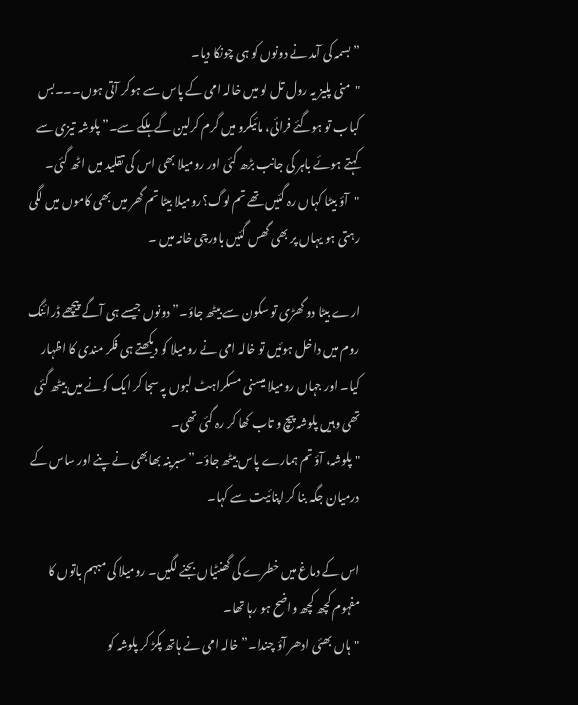” بسمہ کی آمد نے دونوں کو ہی چونکا دیا۔
"منی پلیز یہ رول تل لو میں خالہ امی کے پاس سے ہوکر آتی ہوں۔۔۔بس کباب تو ہوگئے فرائی، مائیکرو میں گرم کرلین گے ہلکے سے۔” پلوشہ تیزی سے کہتے ہوئے باہر کی جانب بڑھ گئی اور رومیلا بھی اس کی تقلید میں اٹھ گئی۔
"آؤ بیٹا کہاں رہ گئیں تھے تم لوگ؟رومیلا بیٹا تم گھر میں بھی کاموں میں لگی رہتی ہو یہاں پر بھی گھس گئیں باورچی خانہ میں ۔

ارے بیٹا دو گھڑی تو سکون سے بیٹھ جاؤ۔” دونوں جیسے ہی آگے پیچھے ڈرائنگ روم میں داخل ہوئیں تو خالہ امی نے رومیلا کو دیکھتے ہی فکر مندی کا اظہار کیا۔ اور جہاں رومیلا میسنی مسکراہٹ لبوں پہ سجا کر ایک کونے میں بیٹھ گئی تھی وہیں پلوشہ پیچ و تاب کھا کر رہ گئی تھی۔
"پلوشہ، آؤ تم ہمارے پاس بیٹھ جاؤ۔” سبرینہ بھابھی نے پنے اور ساس کے درمیان جگہ بنا کر اپنائیت سے کہا۔

اس کے دماغ میں خطرے کی گھنٹیاں بجنے لگیں۔ رومیلا کی مبہم باتوں کا مفہوم کچھ کچھ واضح ہو رہا تھا۔
"ہاں بھئی ادھر آؤ چندا۔” خالہ امی نے ہاتھ پکڑ کر پلوشہ کو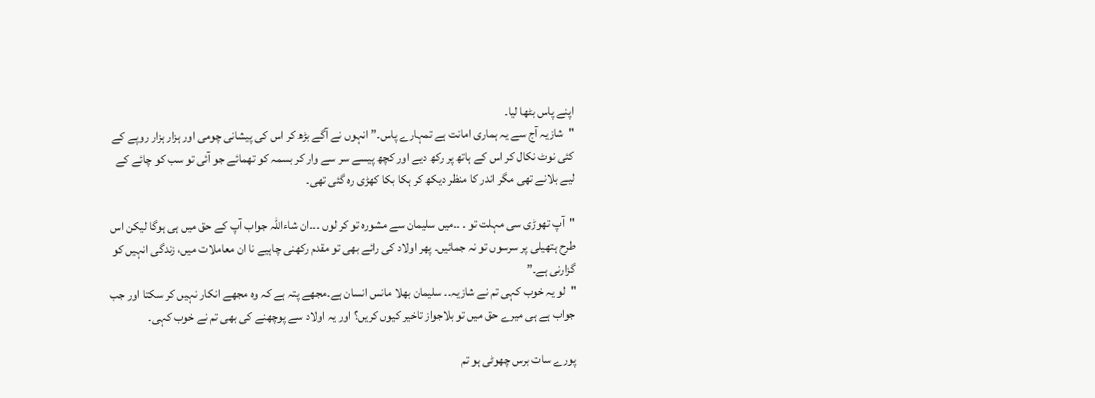اپنے پاس بٹھا لیا۔
"شازیہ آج سے یہ ہماری امانت ہے تمہارے پاس۔” انہوں نے آگے بڑھ کر اس کی پیشانی چومی اور ہزار ہزار روپے کے کئی نوٹ نکال کر اس کے ہاتھ پر رکھ دیے اور کچھ پیسے سر سے وار کر بسمہ کو تھمائے جو آئی تو سب کو چائے کے لیے بلانے تھی مگر اندر کا منظر دیکھ کر ہکا بکا کھڑی رہ گئی تھی۔

"آپ تھوڑی سی مہلت تو ۔ ۔۔میں سلیمان سے مشورہ تو کر لوں ۔۔۔ان شاءاللہ جواب آپ کے حق میں ہی ہوگا لیکن اس طرح ہتھیلی پر سرسوں تو نہ جمائیں۔ پھر اولاد کی رائے بھی تو مقدم رکھنی چاہیے نا ان معاملات میں، زندگی انہیں کو گزارنی ہے۔”
"لو یہ خوب کہی تم نے شازیہ۔۔ سلیمان بھلا مانس انسان ہے۔مجھے پتہ ہے کہ وہ مجھے انکار نہیں کر سکتا اور جب جواب ہے ہی میرے حق میں تو بلاجواز تاخیر کیوں کریں؟ اور یہ اولاد سے پوچھنے کی بھی تم نے خوب کہی۔

پورے سات برس چھوٹی ہو تم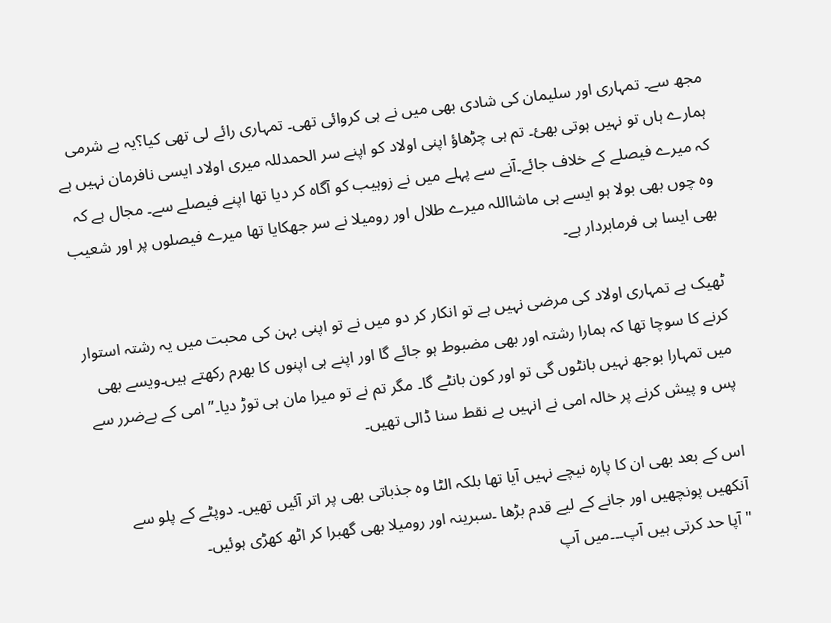مجھ سے۔ تمہاری اور سلیمان کی شادی بھی میں نے ہی کروائی تھی۔ تمہاری رائے لی تھی کیا؟یہ بے شرمی ہمارے ہاں تو نہیں ہوتی بھئ۔ تم ہی چڑھاؤ اپنی اولاد کو اپنے سر الحمدللہ میری اولاد ایسی نافرمان نہیں ہے کہ میرے فیصلے کے خلاف جائے۔آنے سے پہلے میں نے زوہیب کو آگاہ کر دیا تھا اپنے فیصلے سے۔ مجال ہے کہ وہ چوں بھی بولا ہو ایسے ہی ماشااللہ میرے طلال اور رومیلا نے سر جھکایا تھا میرے فیصلوں پر اور شعیب بھی ایسا ہی فرمابردار ہے۔

ٹھیک ہے تمہاری اولاد کی مرضی نہیں ہے تو انکار کر دو میں نے تو اپنی بہن کی محبت میں یہ رشتہ استوار کرنے کا سوچا تھا کہ ہمارا رشتہ اور بھی مضبوط ہو جائے گا اور اپنے ہی اپنوں کا بھرم رکھتے ہیں۔ویسے بھی میں تمہارا بوجھ نہیں بانٹوں گی تو اور کون بانٹے گا۔ مگر تم نے تو میرا مان ہی توڑ دیا۔” امی کے بےضرر سے پس و پیش کرنے پر خالہ امی نے انہیں بے نقط سنا ڈالی تھیں۔

اس کے بعد بھی ان کا پارہ نیچے نہیں آیا تھا بلکہ الٹا وہ جذباتی بھی پر اتر آئیں تھیں۔ دوپٹے کے پلو سے آنکھیں پونچھیں اور جانے کے لیے قدم بڑھا ۔سبرینہ اور رومیلا بھی گھبرا کر اٹھ کھڑی ہوئیں۔
"آپا حد کرتی ہیں آپ۔۔۔میں آپ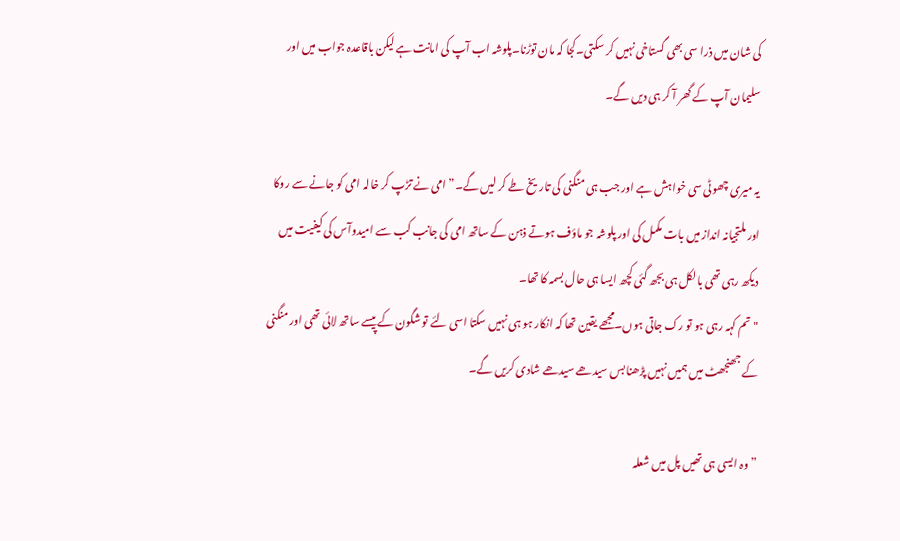کی شان میں ذرا سی بھی گستاخی نہیں کر سکتی۔کجا کہ مان توڑنا۔پلوشہ اب آپ کی امانت ہے لیکن باقاعدہ جواب میں اور سلیمان آپ کے گھر آ کر ہی دیں گے۔

یہ میری چھوٹی سی خواہش ہے اور جب ہی منگنی کی تاریخ طے کر لیں گے۔” امی نے تڑپ کر خالہ امی کو جانے سے روکا اور ملتجیانہ انداز میں بات مکمل کی اور پلوشہ جو ماؤف ہوتے ذہن کے ساتھ امی کی جانب کب سے امیدوآس کی کیفیت میں دیکھ رہی تھی بالکل ہی بجھ گئی کچھ ایسا ہی حال بسمہ کا تھا۔
"تم کہہ رہی ہو تو رک جاتی ہوں۔مجھے یقین تھا کہ انکار ہو ہی نہیں سکتا اسی لئے تو شگون کے پیسے ساتھ لائی تھی اور منگنی کے جھنجھٹ میں ہمیں نہیں پڑھنا بس سیدھے سیدھے شادی کریں گے۔

” وہ ایسی ہی تھیں پل میں شعلہ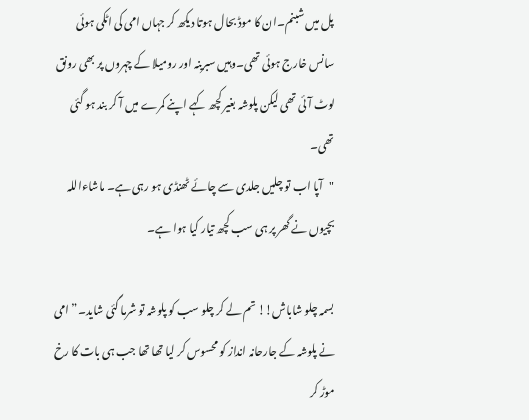پل میں شبنم۔ان کا موڈ بحال ہوتا دیکھ کر جہاں امی کی اٹکی ہوئی سانس خارج ہوئی تھی۔وہیں سبرینہ اور رومیلا کے چہروں پر بھی رونق لوٹ آئی تھی لیکن پلوشہ بغیر کچھ کہے اپنے کمرے میں آ کر بند ہو گئی تھی۔
"آپا اب تو چلیں جلدی سے چائے ٹھنڈی ہو رہی ہے۔ ماشاءاللہ بچیوں نے گھر پر ہی سب کچھ تیار کیا ہوا ہے۔

بسمہ چلو شاباش!! تم لے کر چلو سب کو پلوشہ تو شرما گئی شاید۔” امی نے پلوشہ کے جارحانہ انداز کو محسوس کر لیا تھا تھا جب ہی بات کا رخ موڑ کر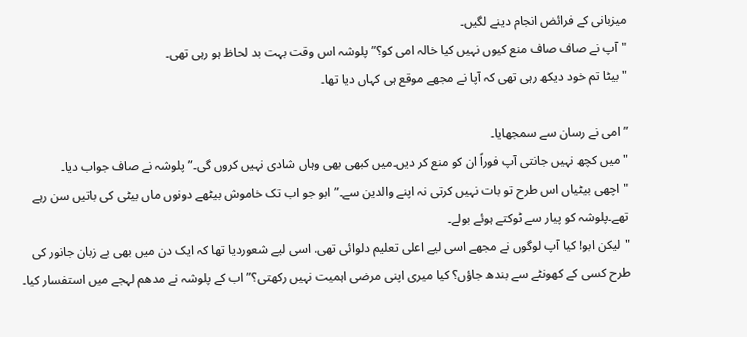میزبانی کے فرائض انجام دینے لگیں۔
"آپ نے صاف صاف منع کیوں نہیں کیا خالہ امی کو؟” پلوشہ اس وقت بہت بد لحاظ ہو رہی تھی۔
"بیٹا تم خود دیکھ رہی تھی کہ آپا نے مجھے موقع ہی کہاں دیا تھا۔

” امی نے رسان سے سمجھایا۔
"میں کچھ نہیں جانتی آپ فوراً ان کو منع کر دیں۔میں کبھی بھی وہاں شادی نہیں کروں گی۔” پلوشہ نے صاف جواب دیا۔
"اچھی بیٹیاں اس طرح تو بات نہیں کرتی نہ اپنے والدین سے۔” ابو جو اب تک خاموش بیٹھے دونوں ماں بیٹی کی باتیں سن رہے تھے۔پلوشہ کو پیار سے ٹوکتے ہوئے بولے۔
"لیکن ابو! کیا آپ لوگوں نے مجھے اسی لیے اعلی تعلیم دلوائی تھی. اسی لیے شعوردیا تھا کہ ایک دن میں بھی بے زبان جانور کی طرح کسی کے کھونٹے سے بندھ جاؤں؟ کیا میری اپنی مرضی اہمیت نہیں رکھتی؟” اب کے پلوشہ نے مدھم لہجے میں استفسار کیا۔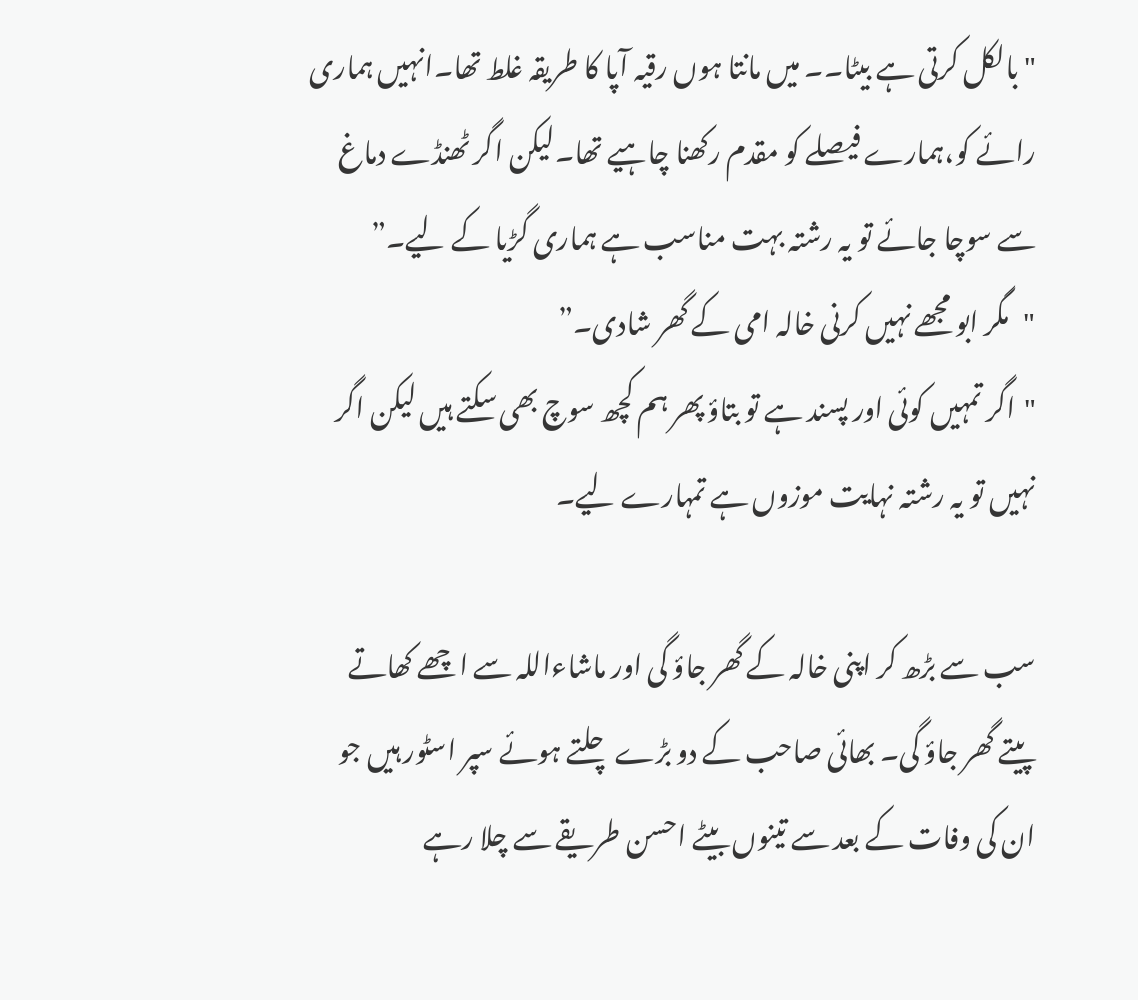"بالکل کرتی ہے بیٹا۔۔ میں مانتا ہوں رقیہ آپا کا طریقہ غلط تھا۔انہیں ہماری رائے کو،ہمارے فیصلے کو مقدم رکھنا چاہیے تھا۔لیکن اگر ٹھنڈے دماغ سے سوچا جائے تو یہ رشتہ بہت مناسب ہے ہماری گڑیا کے لیے۔”
"مگر ابو مجھے نہیں کرنی خالہ امی کے گھر شادی۔”
"اگر تمہیں کوئی اور پسند ہے تو بتاؤ پھر ہم کچھ سوچ بھی سکتے ہیں لیکن اگر نہیں تو یہ رشتہ نہایت موزوں ہے تمہارے لیے۔

سب سے بڑھ کر اپنی خالہ کے گھر جاؤ گی اور ماشاءاللہ سے اچھے کھاتے پیتے گھر جاؤ گی۔ بھائی صاحب کے دو بڑے چلتے ہوئے سپر اسٹور ہیں جو ان کی وفات کے بعد سے تینوں بیٹے احسن طریقے سے چلا رہے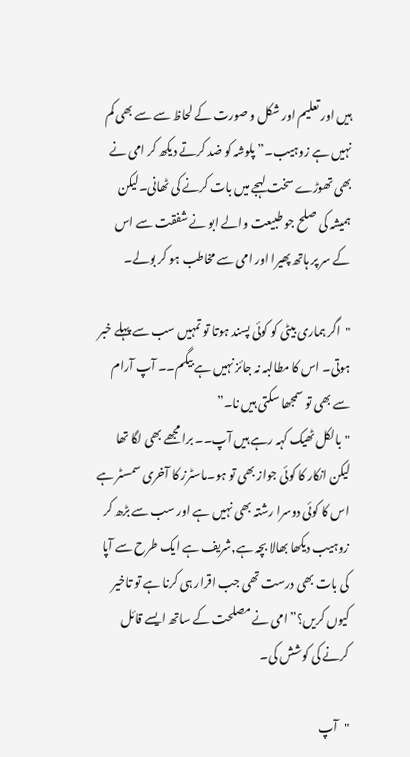ہیں اور تعلیم اور شکل و صورت کے لحاظ سے سے بھی کم نہیں ہے زوہیب۔” پلوشہ کو ضد کرتے دیکھ کر امی نے بھی تھوڑے سخت لہجے میں بات کرنے کی ٹھانی۔لیکن ہمیشہ کی صلح جو طبیعت والے ابو نے شفقت سے اس کے سر پر ہاتھ پھیرا اور امی سے مخاطب ہو کر بولے۔

"اگر ہماری بیٹی کو کوئی پسند ہوتا تو تمہیں سب سے پہلے خبر ہوتی۔ اس کا مطالبہ نہ جائز نہیں ہے بیگم۔۔ آپ آرام سے بھی تو سمجھا سکتی ہیں نا۔”
"بالکل ٹھیک کہہ رہے ہیں آپ۔۔ برا مجھے بھی لگا تھا لیکن انکار کا کوئی جواز بھی تو ہو۔ماسٹرز کا آخری سمسٹر ہے اس کا کوئی دوسرا رشتہ بھی نہیں ہے اور سب سے بڑھ کر زوہیب دیکھا بھالا بچہ ہے,شریف ہے ایک طرح سے آپا کی بات بھی درست تھی جب اقرار ہی کرنا ہے تو تاخیر کیوں کریں؟” امی نے مصلحت کے ساتھ ایسے قائل کرنے کی کوشش کی۔

"آپ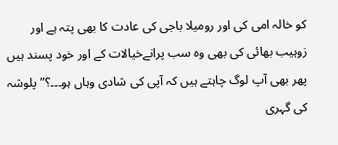کو خالہ امی کی اور رومیلا باجی کی عادت کا بھی پتہ ہے اور زوہیب بھائی کی بھی وہ سب پرانےخیالات کے اور خود پسند ہیں پھر بھی آپ لوگ چاہتے ہیں کہ آپی کی شادی وہاں ہو۔۔۔؟” پلوشہ کی گہری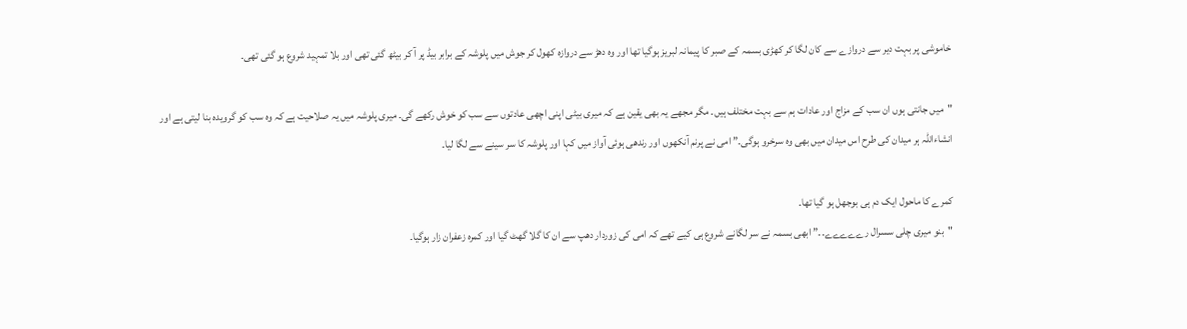خاموشی پر بہت دیر سے دروازے سے کان لگا کر کھڑی بسمہ کے صبر کا پیمانہ لبریز ہوگیا تھا اور وہ دھڑ سے دروازہ کھول کر جوش میں پلوشہ کے برابر بیڈ پر آ کر بیٹھ گئی تھی اور بلا تمہید شروع ہو گئی تھی۔

"میں جانتی ہوں ان سب کے مزاج اور عادات ہم سے بہت مختلف ہیں۔ مگر مجھے یہ بھی یقین ہے کہ میری بیٹی اپنی اچھی عادتوں سے سب کو خوش رکھے گی۔ میری پلوشہ میں یہ صلاحیت ہے کہ وہ سب کو گرویدہ بنا لیتی ہے اور انشاءاللہ ہر میدان کی طرح اس میدان میں بھی وہ سرخرو ہوگی۔” امی نے پرنم آنکھوں اور رندھی ہوئی آواز میں کہا اور پلوشہ کا سر سینے سے لگا لیا۔

کمرے کا ماحول ایک دم ہی بوجھل ہو گیا تھا۔
"بنو میری چلی سسرال رےےےےے۔۔” ابھی بسمہ نے سر لگانے شروع ہی کیے تھے کہ امی کی زوردار دھپ سے ان کا گلا گھٹ گیا اور کمرہ زعفران زار ہوگیا۔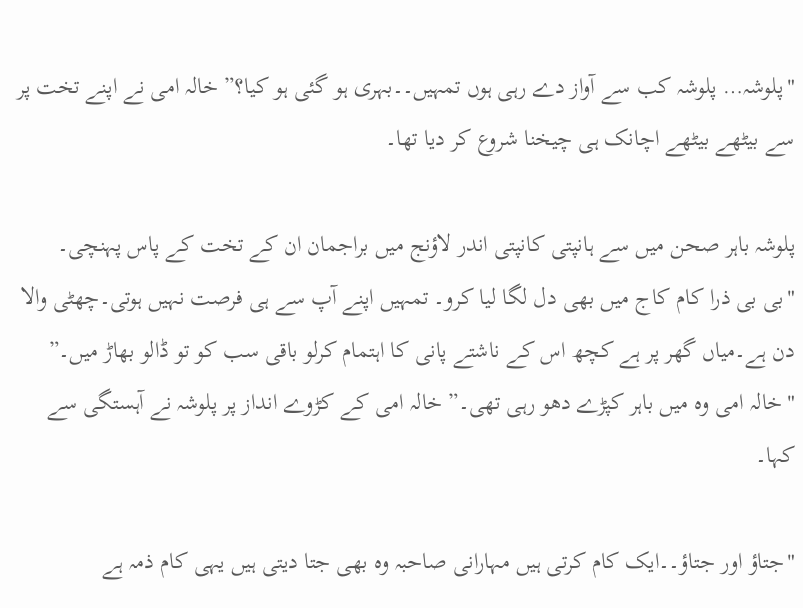"پلوشہ… پلوشہ کب سے آواز دے رہی ہوں تمہیں۔۔بہری ہو گئی ہو کیا؟” خالہ امی نے اپنے تخت پر سے بیٹھے بیٹھے اچانک ہی چیخنا شروع کر دیا تھا۔

پلوشہ باہر صحن میں سے ہانپتی کانپتی اندر لاؤنج میں براجمان ان کے تخت کے پاس پہنچی۔
"بی بی ذرا کام کاج میں بھی دل لگا لیا کرو۔ تمہیں اپنے آپ سے ہی فرصت نہیں ہوتی۔چھٹی والا دن ہے۔میاں گھر پر ہے کچھ اس کے ناشتے پانی کا اہتمام کرلو باقی سب کو تو ڈالو بھاڑ میں۔”
"خالہ امی وہ میں باہر کپڑے دھو رہی تھی۔” خالہ امی کے کڑوے انداز پر پلوشہ نے آہستگی سے کہا۔

"جتاؤ اور جتاؤ۔۔ایک کام کرتی ہیں مہارانی صاحبہ وہ بھی جتا دیتی ہیں یہی کام ذمہ ہے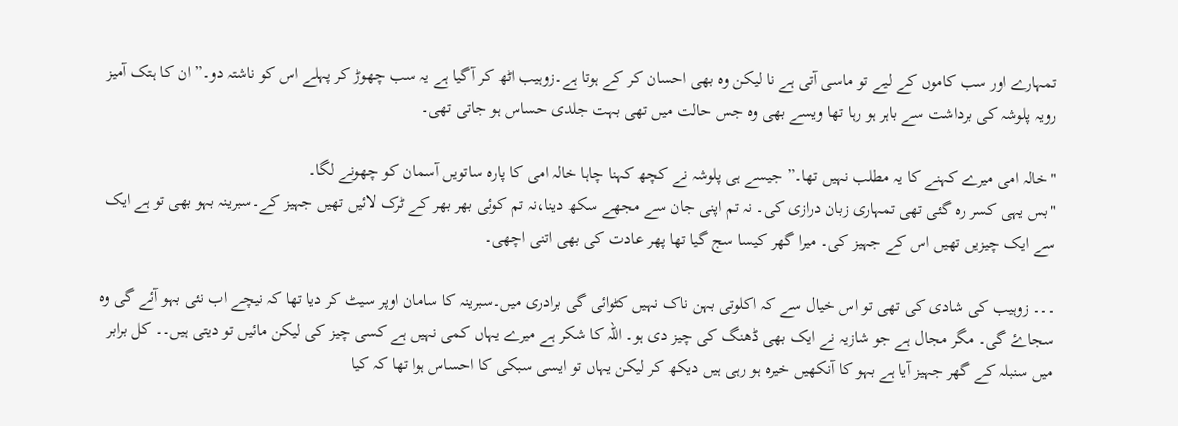تمہارے اور سب کاموں کے لیے تو ماسی آتی ہے نا لیکن وہ بھی احسان کر کے ہوتا ہے۔زوہیب اٹھ کر آگیا ہے یہ سب چھوڑ کر پہلے اس کو ناشتہ دو۔” ان کا ہتک آمیز رویہ پلوشہ کی برداشت سے باہر ہو رہا تھا ویسے بھی وہ جس حالت میں تھی بہت جلدی حساس ہو جاتی تھی۔

"خالہ امی میرے کہنے کا یہ مطلب نہیں تھا۔” جیسے ہی پلوشہ نے کچھ کہنا چاہا خالہ امی کا پارہ ساتویں آسمان کو چھونے لگا۔
"بس یہی کسر رہ گئی تھی تمہاری زبان درازی کی۔ نہ تم اپنی جان سے مجھے سکھ دینا،نہ تم کوئی بھر بھر کے ٹرک لائیں تھیں جہیز کے۔سبرینہ بہو بھی تو ہے ایک سے ایک چیزیں تھیں اس کے جہیز کی۔ میرا گھر کیسا سج گیا تھا پھر عادت کی بھی اتنی اچھی۔

۔۔۔ زوہیب کی شادی کی تھی تو اس خیال سے کہ اکلوتی بہن ناک نہیں کٹوائی گی برادری میں۔سبرینہ کا سامان اوپر سیٹ کر دیا تھا کہ نیچے اب نئی بہو آئے گی وہ سجاۓ گی۔ مگر مجال ہے جو شازیہ نے ایک بھی ڈھنگ کی چیز دی ہو۔ اللہ کا شکر ہے میرے یہاں کمی نہیں ہے کسی چیز کی لیکن مائیں تو دیتی ہیں۔۔ کل برابر میں سنبلہ کے گھر جہیز آیا ہے بہو کا آنکھیں خیرہ ہو رہی ہیں دیکھ کر لیکن یہاں تو ایسی سبکی کا احساس ہوا تھا کہ کیا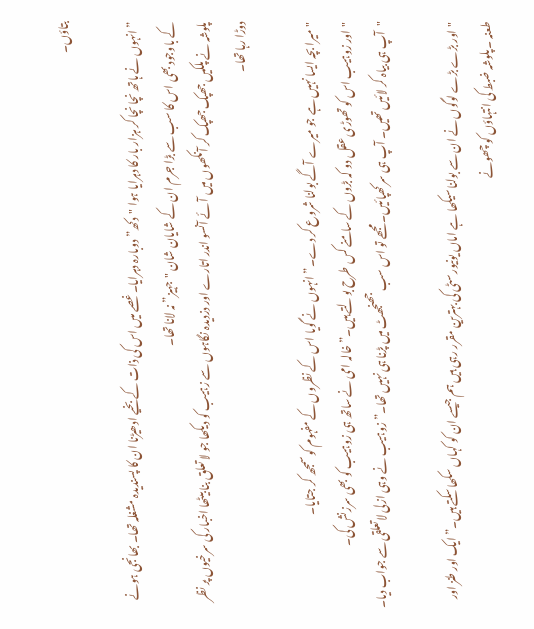بتاؤں۔

” انہوں نے ہاتھ نچا نچا کر ہزار بار کا دہرایا ہوا "دکھ” دوبارہ دہرایا۔غصے میں اس کی ذات کے بخیے ادھیڑنا ان کا پسندیدہ مشغلہ تھا۔ بھانجی ہونے کے باوجود بھی اس کا سب سے بڑا جرم ان کے شایان شان "جہیز” نہ لانا تھا۔
پلوشہ نے پلکیں جھپک جھپک کر آنکھوں میں آئے آنسو اندر اتارے اور دزدیدہ نگاہوں سے زہیب کو دیکھا جو لا تعلق بنا بیٹھا اخبار کی سرخیوں پر نظر دوڑا رہا تھا۔

"میرا بچہ ایسا نہیں ہے جو میرے آگے بولنا شروع کر دے۔” انہوں نے گویا اس کے نظروں کے مفہوم کو سمجھ کر جتایا۔
"اور زوہیب اس کو تھوڑی عقل دو کہ بڑوں کے سامنے کس طرح بولتے ہیں۔” خالہ امی نے ساتھ ہی زوہیب کو بھی سرزنش کی۔
"آپ ہی بیاہ کر لائیں تھیں۔ آپ ہی سر کھپائیں۔ مجھے تو اس سب جھنجھٹ میں پڑنا ہی نہیں تھا۔”زوہیب نے وہی ازلی لاتعلقی سے جواب دیا۔

"اور بڑے بڑے لوگوں نے ان سے بولنا سیکھا ہے اماں یونیورسٹی کی بہترین مقرر رہی ہیں ہم جیسے ان کو کہاں سکھا سکتے ہیں۔” ایک اور طنز اور طعنہ ۔پلوشہ ضبط کی انتہاؤں کو چھونے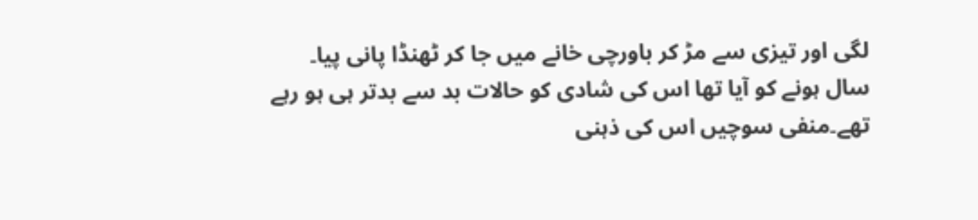لگی اور تیزی سے مڑ کر باورچی خانے میں جا کر ٹھنڈا پانی پیا۔
سال ہونے کو آیا تھا اس کی شادی کو حالات بد سے بدتر ہی ہو رہے تھے۔منفی سوچیں اس کی ذہنی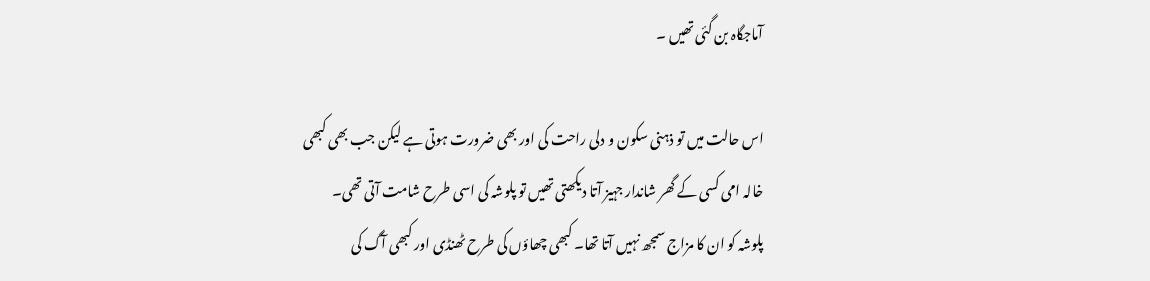آماجگاہ بن گئی تھیں ۔

اس حالت میں تو ذہنی سکون و دلی راحت کی اور بھی ضرورت ہوتی ہے لیکن جب بھی کبھی خالہ امی کسی کے گھر شاندار جہیز آتا دیکھتی تھیں تو پلوشہ کی اسی طرح شامت آتی تھی۔
پلوشہ کو ان کا مزاج سمجھ نہیں آتا تھا۔ کبھی چھاؤں کی طرح ٹھنڈی اور کبھی آگ کی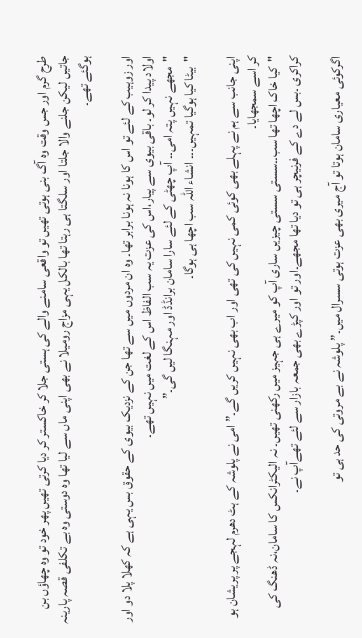طرح گرم اور جس وقت وہ آگ بنی ہوتی تھیں تو واقعی سامنے والے کی ہستی جلا کر خاکستر کر دیا کرتی تھیں پھر خود تو وہ چھاؤں بن جاتیں لیکن جلنے والا جلتا اور سلگتا ہی رہتا تھا بالکل یہی مزاج رومیلا نے بھی اپنی ماں سے لیا تھا وہ دوستی وہ بے تکلفی قصہ پارینہ ہوگئے تھے۔

اور زوہیب کے لئے تو اس کا ہونا نہ ہونا برابر تھا۔ وہ ان مردوں میں سے تھا جن کے نزدیک بیوی کے حقوق بس یہی ہے کہ کھلا پلا دو اور اولاد پیدا کر لو۔ باقی بیوی سے پیار،اس کی عزت یہ سب الفاظ اس کے لغت میں نہیں تھے۔
"مجھے نہیں پتہ امی۔۔ آپ چھٹی کے لئے سارا سامان برانڈڈ اور مہنگا لیں گی۔”
"بیٹا کیا ہوگیا تمہیں۔۔۔ انشاء اللہ سب اچھا ہی ہوگا۔

اپنی جانب سے ہم نے پہلے بھی کوئی کمی نہیں کی تھی اور اب بھی نہیں کریں گے۔” امی نے پلوشہ کے ہٹ دھرم لہجے پر پریشان ہو کر اسے سمجھایا۔
"کیا خاک اچھا تھا سب۔۔سستی سستی چیزیں ساری آپ کو میرے ہی جہیز میں رکھنی تھیں۔ نہ الیکٹرانکس کا سامان،نہ ڈھنگ کی کراکری ۔بس لے دے کے فرنیچر ہی تو دیا تھا مجھے۔اور تو اور کپڑے بھی جمعہ بازار سے لئے تھےآپ نے۔

اگرکوئی معیاری سامان ہوتا تو آج میری بھی عزت ہوتی سسرال میں۔” پلوشہ نے بے مروتی کی حد ہی تو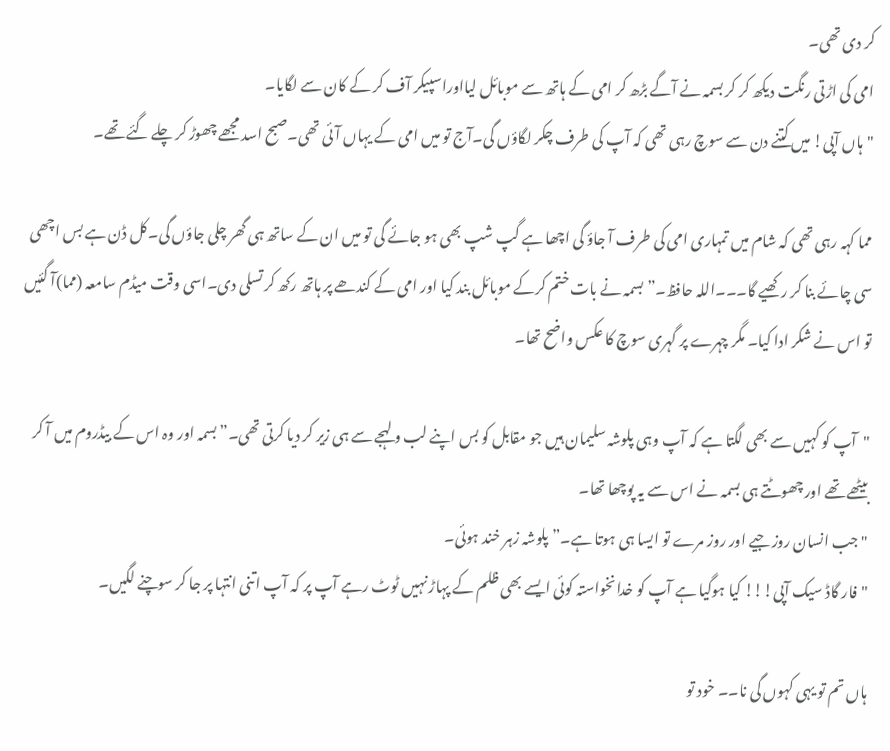کر دی تھی۔
امی کی اڑتی رنگت دیکھ کر کر بسمہ نے آگے بڑھ کر امی کے ہاتھ سے موبائل لیااوراسپیکر آف کر کے کان سے لگایا۔
"ہاں آپی! میں کتنے دن سے سوچ رہی تھی کہ آپ کی طرف چکر لگاؤں گی۔آج تو میں امی کے یہاں آئی تھی۔صبح اسد مجھے چھوڑ کر چلے گئے تھے۔

مما کہہ رہی تھی کہ شام میں تمہاری امی کی طرف آ جاؤ گی اچھا ہے گپ شپ بھی ہو جائے گی تو میں ان کے ساتھ ہی گھر چلی جاؤں گی۔کل ڈن ہے بس اچھی سی چائے بنا کر رکھیے گا۔۔۔اللہ حافظ۔” بسمہ نے بات ختم کرکے موبائل بند کیا اور امی کے کندھے پر ہاتھ رکھ کر تسلی دی۔اسی وقت میڈم سامعہ (مما)آ گئیں تو اس نے شکر ادا کیا۔ مگر چہرے پر گہری سوچ کا عکس واضح تھا۔

"آپ کو کہیں سے بھی لگتا ہے کہ آپ وہی پلوشہ سلیمان ہیں جو مقابل کو بس اپنے لب و لہجے سے ہی زیر کر دیا کرتی تھی۔”بسمہ اور وہ اس کے بیڈروم میں آ کر بیٹھے تھے اور چھوٹتے ہی بسمہ نے اس سے یہ پوچھا تھا۔
"جب انسان روز جیے اور روز مرے تو ایسا ہی ہوتا ہے۔” پلوشہ زہر خند ہوئی۔
"فار گاڈ سیک آپی!!! کیا ہوگیا ہے آپ کو خدانخواستہ کوئی ایسے بھی ظلم کے پہاڑ نہیں ٹوٹ رہے آپ پر کہ آپ اتنی انتہا پر جا کر سوچنے لگیں۔

ہاں تم تو یہی کہوں گی نا۔۔ خود تو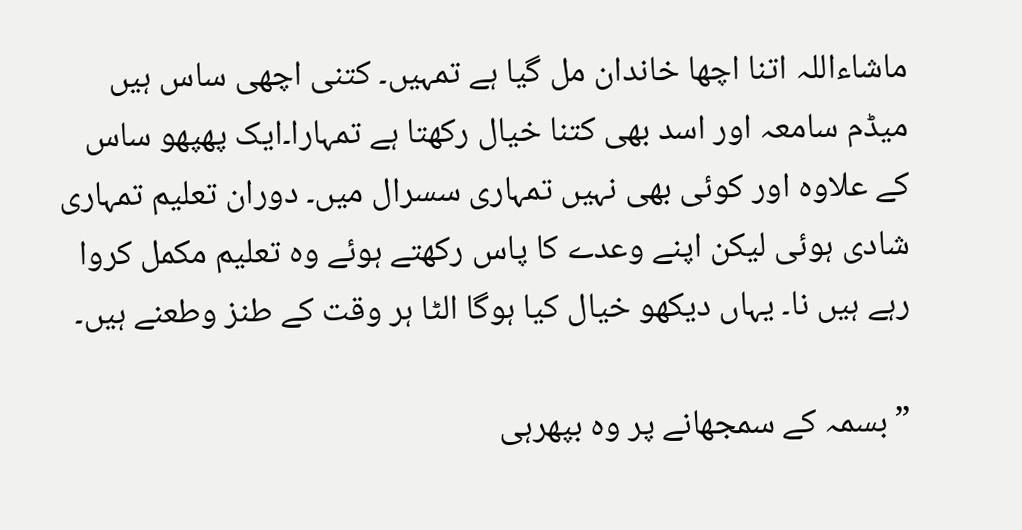ماشاءاللہ اتنا اچھا خاندان مل گیا ہے تمہیں۔ کتنی اچھی ساس ہیں میڈم سامعہ اور اسد بھی کتنا خیال رکھتا ہے تمہارا۔ایک پھپھو ساس کے علاوہ اور کوئی بھی نہیں تمہاری سسرال میں۔ دوران تعلیم تمہاری شادی ہوئی لیکن اپنے وعدے کا پاس رکھتے ہوئے وہ تعلیم مکمل کروا رہے ہیں نا۔ یہاں دیکھو خیال کیا ہوگا الٹا ہر وقت کے طنز وطعنے ہیں۔

” بسمہ کے سمجھانے پر وہ بپھرہی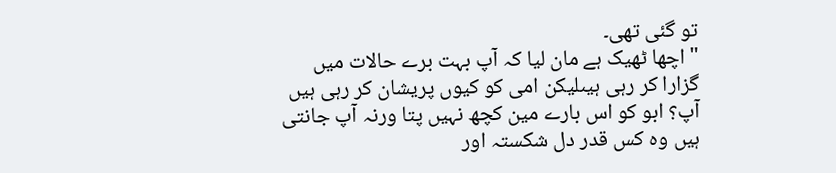تو گئی تھی۔
"اچھا ٹھیک ہے مان لیا کہ آپ بہت برے حالات میں گزارا کر رہی ہیںلیکن امی کو کیوں پریشان کر رہی ہیں آپ؟ ابو کو اس بارے مین کچھ نہیں پتا ورنہ آپ جانتی ہیں وہ کس قدر دل شکستہ اور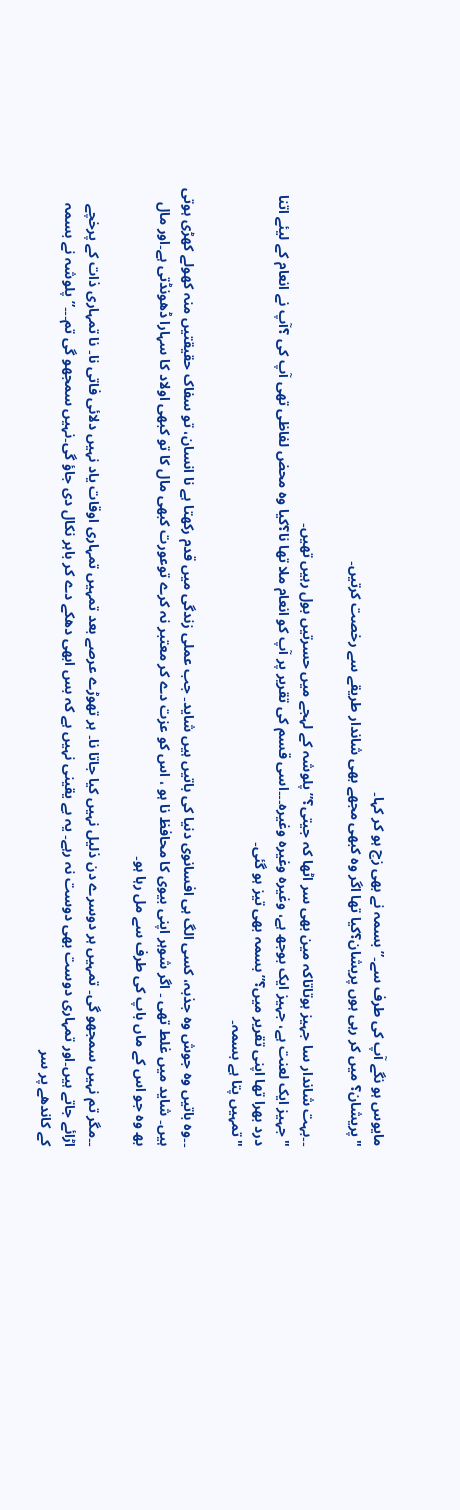مایوس ہو نگے آپ کی طرف سے۔” بسمہ نے بھی زچ ہو کر کہا۔
"پریشان؟ میں کر رہی ہوں پریشان؟کیا تھا اگر وہ کبھی مجھے بھی شاندار طریقے سے رخصت کرتیں۔

۔۔بہت شاندار سا جہیز ہوتاتاکہ مین بھی سر اٹھا کہ جیتی؟” پلوشہ کے لہجے میں حسرتیں بول رہیں تھیں۔
"جہیز ایک لعنت ہے، جہیز ایک بوجھ ہے، وغیرہ وغیرہ وغیرہ۔۔۔اسی قسم کی تقریر پر آپ کو انعام ملا تھا نا؟کیا وہ محض لفاظی تھی آپ کی ؟آپ نے انعام کے لیئے اتنا درد بھرا تھا اپنی تقریر میں؟”بسمہ بھی تیز ہو گئی۔
"تمہیں پتا ہے بسمہ۔

۔۔وہ باتیں وہ جوش وہ جذبہ، کسی الگ ہی افسانوی دنیا کی باتیں ہیں شاید۔ جب عملی زندگی میں قدم رکھتا ہے نا انسان، تو سفاک حقیقتیں منہ کھولے کھڑی ہوتی ہیں۔ شاید میں غلط تھی ۔ اگر شوہر اپنی بیوی کا محافظ نا ہو ، اس کو عزت دے کر معتبر نہ کرے توعورت کبھی مال کا تو کبھی اولاد کا سہارا ڈھونڈتی ہے۔اور مال بھ وہ جو اس کے ماں باپ کی طرف سے مل رہا ہو۔

۔۔مگر تم نہیں سمجھو گی۔ تمہیں ہر دوسرے دن ذلیل نہیں کیا جاتا نا۔ ہر تھوڑے عرصے بعد تمہیں تمہاری اوقات یاد نہیں دلائی فاتی نا۔ نا تمہاری ذات کے پرخچے اڑائے جاتے ہیں۔اور تمہاری دوست بھی دوست نہ رہے۔ یہ بے یقینی نہیں ہے کہ بس ابھی دھکے دے کر باہر نکال دی جاؤ گی۔نہیں سمجھو گی تم۔۔۔” پلوشہ نے بسمہ کے کاندھے پر سر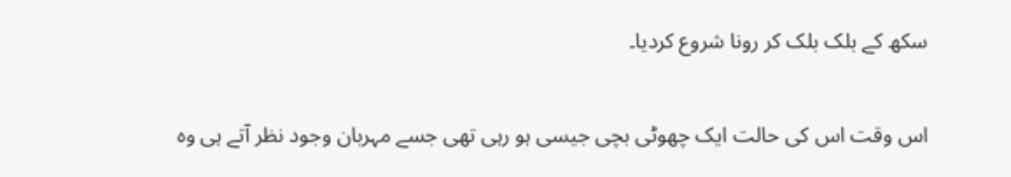سکھ کے بلک بلک کر رونا شروع کردیا۔

اس وقت اس کی حالت ایک چھوٹی بچی جیسی ہو رہی تھی جسے مہربان وجود نظر آتے ہی وہ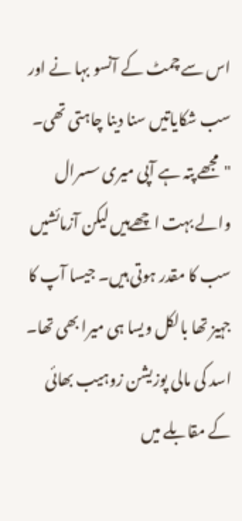اس سے چمٹ کے آنسو بہا نے اور سب شکایاتیں سنا دینا چاہتی تھی۔
"مجھے پتہ ہے آپی میری سسرال والے بہت اچھےہیں لیکن آزمائشیں سب کا مقدر ہوتی ہیں۔ جیسا آپ کا جہیز تھا بالکل ویسا ہی میرا بھی تھا۔ اسد کی مالی پوزیشن زوہیب بھائی کے مقابلے میں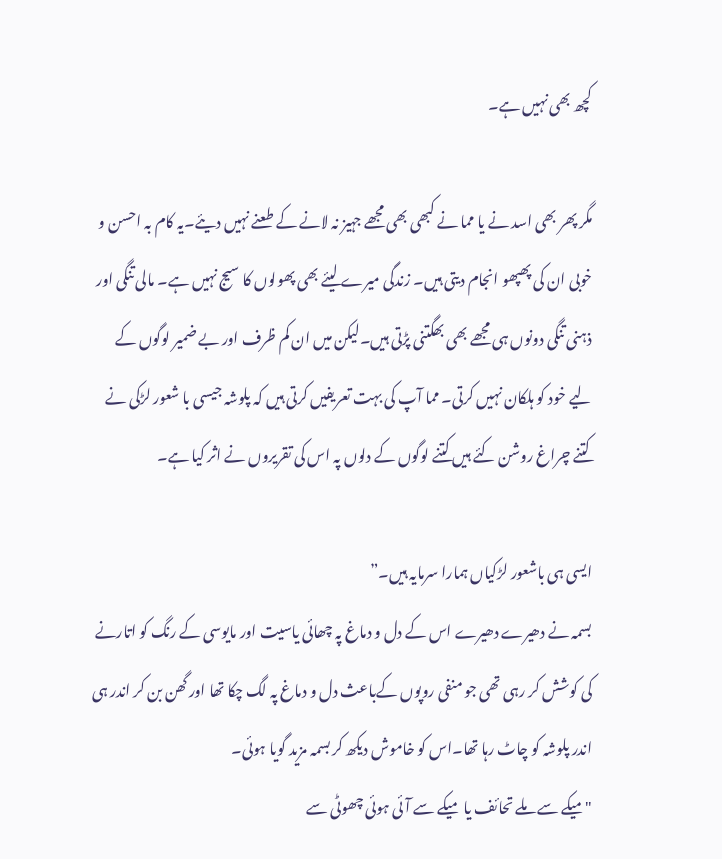کچھ بھی نہیں ہے۔

مگر پھر بھی اسد نے یا مما نے کبھی بھی مجھے جہیز نہ لانے کے طعنے نہیں دیئے۔یہ کام بہ احسن و خوبی ان کی پھپھو انجام دیتی ہیں۔ زندگی میرے لیئے بھی پھولوں کا سیج نہیں ہے۔ مالی تنگی اور ذہنی تنگی دونوں ہی مجھے بھی بھگتنی پڑتی ہیں۔لیکن میں ان کم ظرف اور بے ضمیر لوگوں کے لیے خود کو ہلکان نہیں کرتی۔ مما آپ کی بہت تعریفیں کرتی ہیں کہ پلوشہ جیسی با شعور لڑکی نے کتنے چراغ روشن کئے ہیں کتنے لوگوں کے دلوں پہ اس کی تقریروں نے اثر کیا ہے۔

ایسی ہی باشعور لڑکیاں ہمارا سرمایہ ہیں۔”
بسمہ نے دھیرے دھیرے اس کے دل و دماغ پہ چھائی یاسیت اور مایوسی کے رنگ کو اتارنے کی کوشش کر رہی تھی جو منفی روپوں کےباعث دل و دماغ پہ لگ چکا تھا اور گھن بن کر اندر ہی اندر پلوشہ کو چاٹ رہا تھا۔اس کو خاموش دیکھ کر بسمہ مزید گویا ہوئی۔
"میکے سے ملے تحائف یا میکے سے آئی ہوئی چھوٹی سے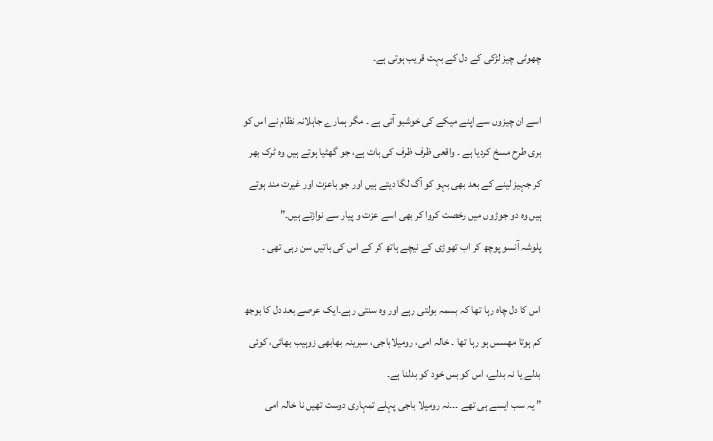چھوٹی چیز لڑکی کے دل کے بہت قریب ہوتی ہے۔

اسے ان چیزوں سے اپنے میکے کی خوشبو آتی ہے ۔ مگر ہمارے جاہلانہ نظام نے اس کو بری طرح مسخ کردیا ہے ۔ واقعی ظرف ظرف کی بات ہے، جو گھٹیا ہوتے ہیں وہ ٹرک بھر کر جہیز لینے کے بعد بھی بہو کو آگ لگا دیتے ہیں اور جو باعزت اور غیرت مند ہوتے ہیں وہ دو جوڑوں میں رخصت کروا کر بھی اسے عزت و پیار سے نوازتے ہیں۔”
پلوشہ آنسو پوچھ کر اب تھوڑی کے نیچے ہاتھ کر کے اس کی باتیں سن رہی تھی ۔

اس کا دل چاہ رہا تھا کہ بسمہ بولتی رہے اور وہ سنتی رہے۔ایک عرصے بعد دل کا بوجھ کم ہوتا مھسس ہو رہا تھا ۔ خالہ امی، رومیلاباجی، سبرینہ بھابھی زوہیب بھائی، کوئی بدلے یا نہ بدلے، اس کو بس خود کو بدلنا ہے۔
” یہ سب ایسے ہی تھے ۔۔۔نہ رومیلا باجی پہلے تمہاری دوست تھیں نا خالہ امی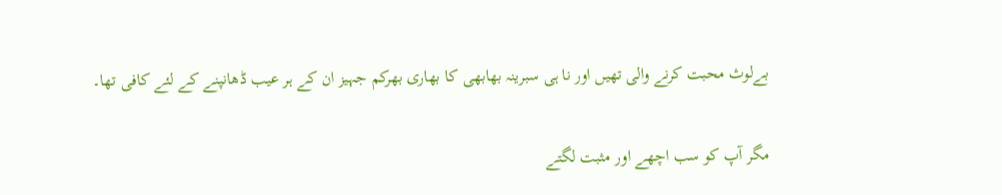بےلوث محبت کرنے والی تھیں اور نا ہی سبرینہ بھابھی کا بھاری بھرکم جہیز ان کے ہر عیب ڈھانپنے کے لئے کافی تھا۔

مگر آپ کو سب اچھے اور مثبت لگتے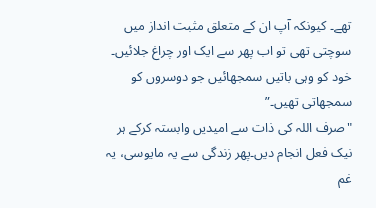تھے۔ کیونکہ آپ ان کے متعلق مثبت انداز میں سوچتی تھی تو اب پھر سے ایک اور چراغ جلائیں۔ خود کو وہی باتیں سمجھائیں جو دوسروں کو سمجھاتی تھیں۔”
"صرف اللہ کی ذات سے امیدیں وابستہ کرکے ہر نیک فعل انجام دیں۔پھر زندگی سے یہ مایوسی، یہ غم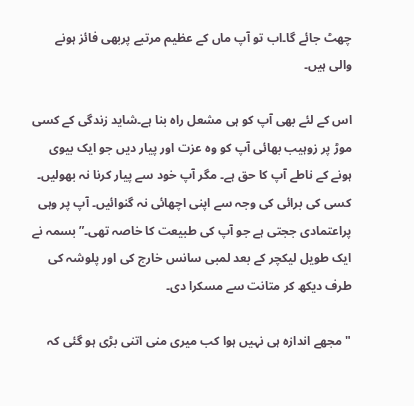چھٹ جائے گا۔اب تو آپ ماں کے عظیم مرتبے پربھی فائز ہونے والی ہیں۔

اس کے لئے بھی آپ کو ہی مشعل راہ بنا ہے۔شاید زندگی کے کسی موڑ پر زوہیب بھائی آپ کو وہ عزت اور پیار دیں جو ایک بیوی ہونے کے ناطے آپ کا حق ہے۔ مگر آپ خود سے پیار کرنا نہ بھولیں۔ کسی کی برائی کی وجہ سے اپنی اچھائی نہ گنوائیں۔ آپ پر وہی پراعتمادی ججتی ہے جو آپ کی طبیعت کا خاصہ تھی۔” بسمہ نے ایک طویل لیکچر کے بعد لمبی سانس خارج کی اور پلوشہ کی طرف دیکھ کر متانت سے مسکرا دی۔

"مجھے اندازہ ہی نہیں ہوا کب میری منی اتنی بڑی ہو گئی کہ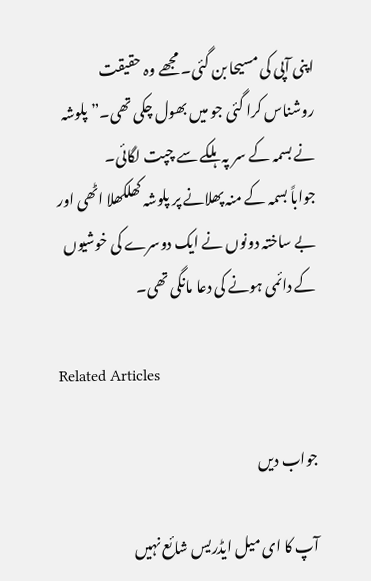اپنی آپی کی مسیحا بن گئی۔ مجھے وہ حقیقت روشناس کرا گئی جو میں بھول چکی تھی۔” پلوشہ نے بسمہ کے سر پہ ہلکے سے چپت لگائی۔
جواباً بسمہ کے منہ پھلانے پر پلوشہ کھلکھلا اٹھی اور بے ساختہ دونوں نے ایک دوسرے کی خوشیوں کے دائمی ہونے کی دعا مانگی تھی۔

Related Articles

جواب دیں

آپ کا ای میل ایڈریس شائع نہیں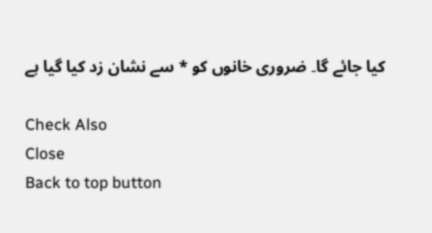کیا جائے گا۔ ضروری خانوں کو * سے نشان زد کیا گیا ہے

Check Also
Close
Back to top button